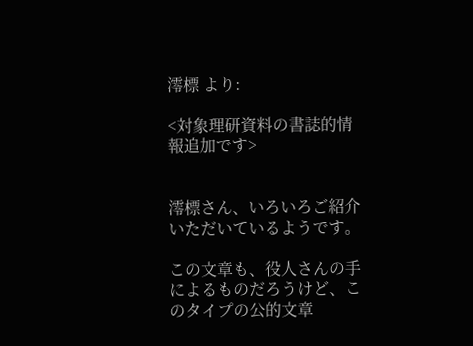澪標 より:

<対象理研資料の書誌的情報追加です>


澪標さん、いろいろご紹介いただいているようです。

この文章も、役人さんの手によるものだろうけど、このタイプの公的文章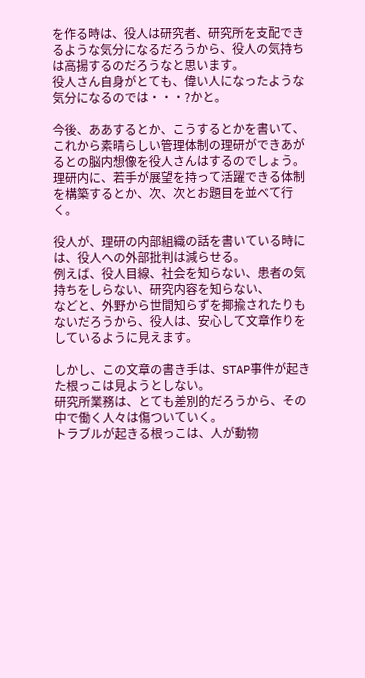を作る時は、役人は研究者、研究所を支配できるような気分になるだろうから、役人の気持ちは高揚するのだろうなと思います。
役人さん自身がとても、偉い人になったような気分になるのでは・・・?かと。

今後、ああするとか、こうするとかを書いて、これから素晴らしい管理体制の理研ができあがるとの脳内想像を役人さんはするのでしょう。
理研内に、若手が展望を持って活躍できる体制を構築するとか、次、次とお題目を並べて行く。

役人が、理研の内部組織の話を書いている時には、役人への外部批判は減らせる。
例えば、役人目線、社会を知らない、患者の気持ちをしらない、研究内容を知らない、
などと、外野から世間知らずを揶揄されたりもないだろうから、役人は、安心して文章作りをしているように見えます。

しかし、この文章の書き手は、STAP事件が起きた根っこは見ようとしない。
研究所業務は、とても差別的だろうから、その中で働く人々は傷ついていく。
トラブルが起きる根っこは、人が動物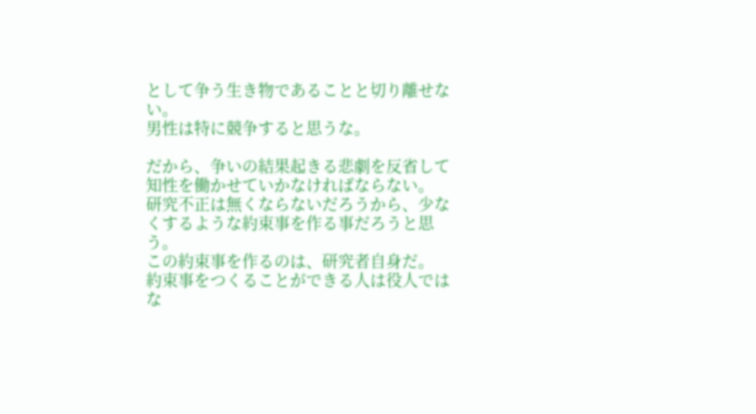として争う生き物であることと切り離せない。
男性は特に競争すると思うな。

だから、争いの結果起きる悲劇を反省して知性を働かせていかなければならない。
研究不正は無くならないだろうから、少なくするような約束事を作る事だろうと思う。
この約束事を作るのは、研究者自身だ。
約束事をつくることができる人は役人ではな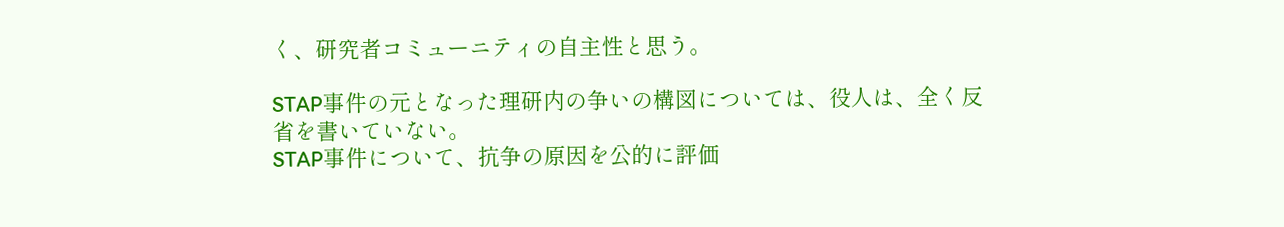く、研究者コミューニティの自主性と思う。

STAP事件の元となった理研内の争いの構図については、役人は、全く反省を書いていない。
STAP事件について、抗争の原因を公的に評価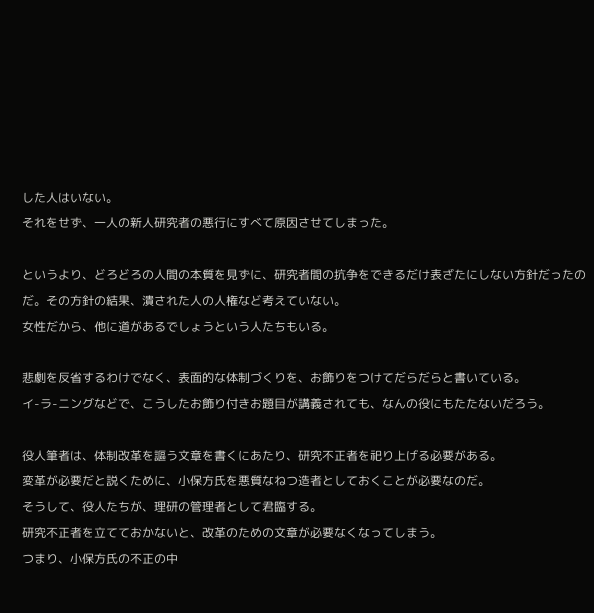した人はいない。
それをせず、一人の新人研究者の悪行にすべて原因させてしまった。

というより、どろどろの人間の本質を見ずに、研究者間の抗争をできるだけ表ざたにしない方針だったのだ。その方針の結果、潰された人の人権など考えていない。
女性だから、他に道があるでしょうという人たちもいる。

悲劇を反省するわけでなく、表面的な体制づくりを、お飾りをつけてだらだらと書いている。
イ-ラ-ニングなどで、こうしたお飾り付きお題目が講義されても、なんの役にもたたないだろう。

役人筆者は、体制改革を謳う文章を書くにあたり、研究不正者を祀り上げる必要がある。
変革が必要だと説くために、小保方氏を悪質なねつ造者としておくことが必要なのだ。
そうして、役人たちが、理研の管理者として君臨する。
研究不正者を立てておかないと、改革のための文章が必要なくなってしまう。
つまり、小保方氏の不正の中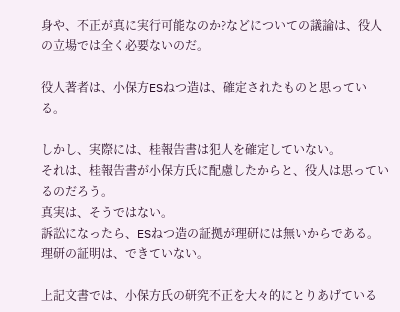身や、不正が真に実行可能なのか?などについての議論は、役人の立場では全く必要ないのだ。

役人著者は、小保方ESねつ造は、確定されたものと思っている。

しかし、実際には、桂報告書は犯人を確定していない。
それは、桂報告書が小保方氏に配慮したからと、役人は思っているのだろう。
真実は、そうではない。
訴訟になったら、ESねつ造の証拠が理研には無いからである。
理研の証明は、できていない。

上記文書では、小保方氏の研究不正を大々的にとりあげている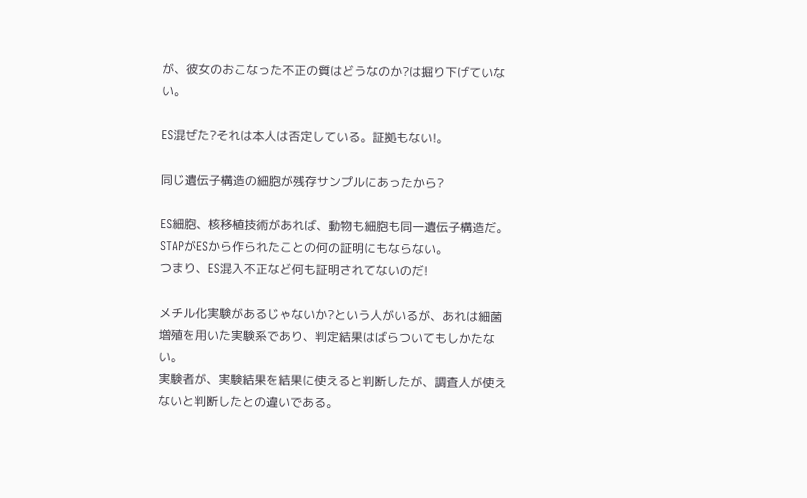が、彼女のおこなった不正の質はどうなのか?は掘り下げていない。

ES混ぜた?それは本人は否定している。証拠もない!。

同じ遺伝子構造の細胞が残存サンプルにあったから?

ES細胞、核移植技術があれば、動物も細胞も同一遺伝子構造だ。
STAPがESから作られたことの何の証明にもならない。
つまり、ES混入不正など何も証明されてないのだ!

メチル化実験があるじゃないか?という人がいるが、あれは細菌増殖を用いた実験系であり、判定結果はばらついてもしかたない。
実験者が、実験結果を結果に使えると判断したが、調査人が使えないと判断したとの違いである。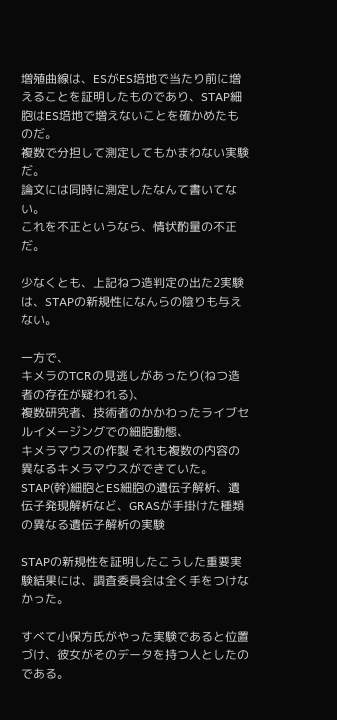増殖曲線は、ESがES培地で当たり前に増えることを証明したものであり、STAP細胞はES培地で増えないことを確かめたものだ。
複数で分担して測定してもかまわない実験だ。
論文には同時に測定したなんて書いてない。
これを不正というなら、情状酌量の不正だ。

少なくとも、上記ねつ造判定の出た2実験は、STAPの新規性になんらの陰りも与えない。

一方で、
キメラのTCRの見逃しがあったり(ねつ造者の存在が疑われる)、
複数研究者、技術者のかかわったライブセルイメージングでの細胞動態、
キメラマウスの作製 それも複数の内容の異なるキメラマウスができていた。
STAP(幹)細胞とES細胞の遺伝子解析、遺伝子発現解析など、GRASが手掛けた種類の異なる遺伝子解析の実験

STAPの新規性を証明したこうした重要実験結果には、調査委員会は全く手をつけなかった。

すべて小保方氏がやった実験であると位置づけ、彼女がそのデータを持つ人としたのである。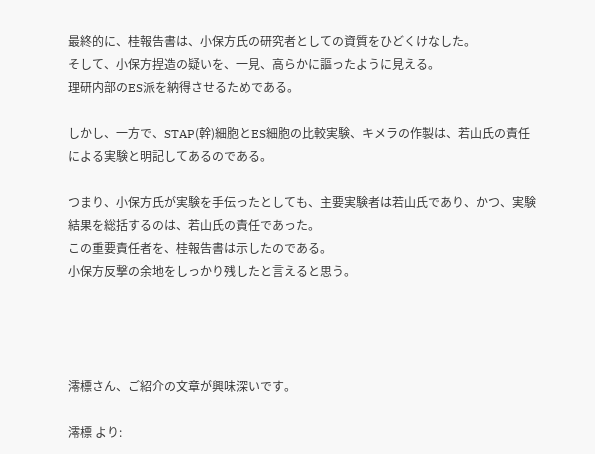最終的に、桂報告書は、小保方氏の研究者としての資質をひどくけなした。
そして、小保方捏造の疑いを、一見、高らかに謳ったように見える。
理研内部のES派を納得させるためである。

しかし、一方で、STAP(幹)細胞とES細胞の比較実験、キメラの作製は、若山氏の責任による実験と明記してあるのである。

つまり、小保方氏が実験を手伝ったとしても、主要実験者は若山氏であり、かつ、実験結果を総括するのは、若山氏の責任であった。
この重要責任者を、桂報告書は示したのである。
小保方反撃の余地をしっかり残したと言えると思う。




澪標さん、ご紹介の文章が興味深いです。

澪標 より: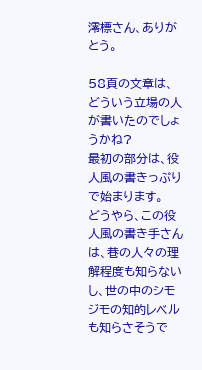澪標さん、ありがとう。

58頁の文章は、どういう立場の人が書いたのでしょうかね?
最初の部分は、役人風の書きっぷりで始まります。
どうやら、この役人風の書き手さんは、巷の人々の理解程度も知らないし、世の中のシモジモの知的レベルも知らさそうで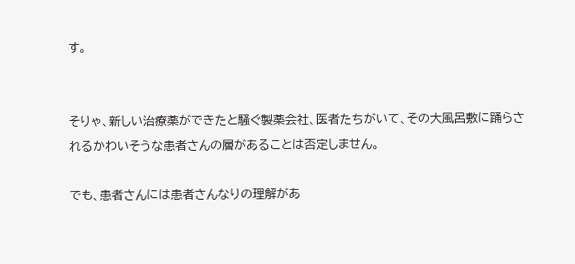す。


そりゃ、新しい治療薬ができたと騒ぐ製薬会社、医者たちがいて、その大風呂敷に踊らされるかわいそうな患者さんの層があることは否定しません。

でも、患者さんには患者さんなりの理解があ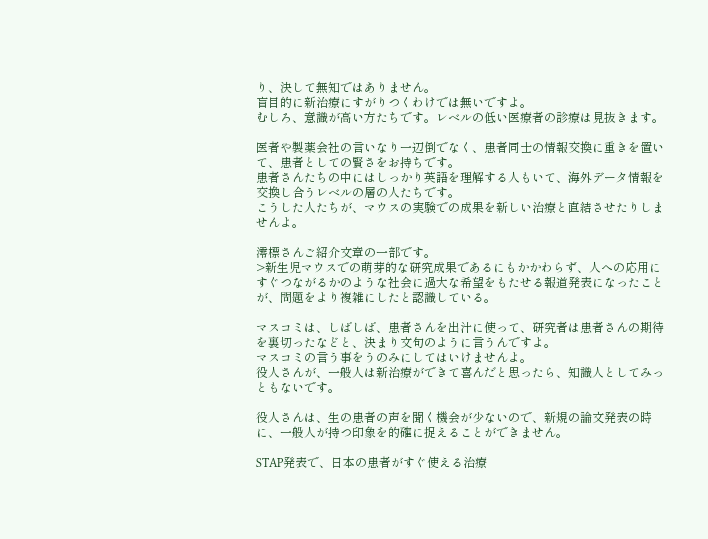り、決して無知ではありません。
盲目的に新治療にすがりつくわけでは無いですよ。
むしろ、意識が高い方たちです。レベルの低い医療者の診療は見抜きます。

医者や製薬会社の言いなり一辺倒でなく、患者同士の情報交換に重きを置いて、患者としての賢さをお持ちです。
患者さんたちの中にはしっかり英語を理解する人もいて、海外データ情報を交換し合うレベルの層の人たちです。
こうした人たちが、マウスの実験での成果を新しい治療と直結させたりしませんよ。

澪標さんご紹介文章の一部です。
>新生児マウスでの萌芽的な研究成果であるにもかかわらず、人への応用にすぐつながるかのような社会に過大な希望をもたせる報道発表になったことが、問題をより複雑にしたと認識している。

マスコミは、しばしば、患者さんを出汁に使って、研究者は患者さんの期待を裏切ったなどと、決まり文句のように言うんですよ。
マスコミの言う事をうのみにしてはいけませんよ。
役人さんが、一般人は新治療ができて喜んだと思ったら、知識人としてみっともないです。

役人さんは、生の患者の声を聞く機会が少ないので、新規の論文発表の時に、一般人が持つ印象を的確に捉えることができません。

STAP発表で、日本の患者がすぐ使える治療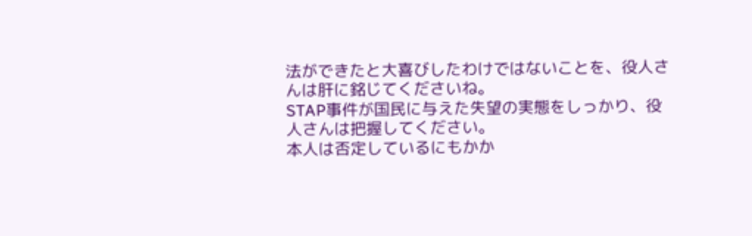法ができたと大喜びしたわけではないことを、役人さんは肝に銘じてくださいね。
STAP事件が国民に与えた失望の実態をしっかり、役人さんは把握してください。
本人は否定しているにもかか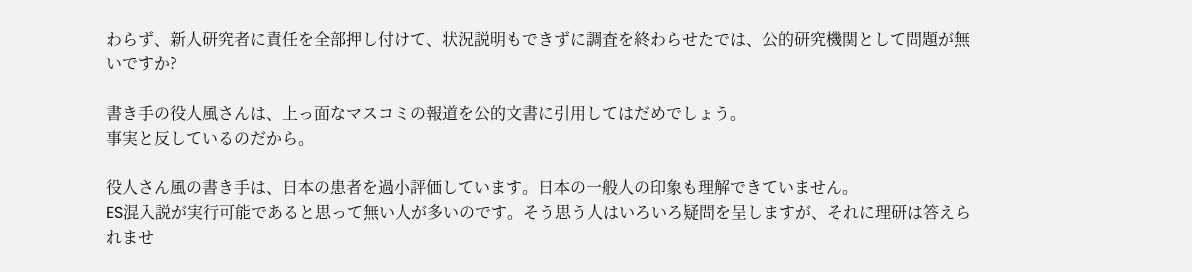わらず、新人研究者に責任を全部押し付けて、状況説明もできずに調査を終わらせたでは、公的研究機関として問題が無いですか?

書き手の役人風さんは、上っ面なマスコミの報道を公的文書に引用してはだめでしょう。
事実と反しているのだから。

役人さん風の書き手は、日本の患者を過小評価しています。日本の一般人の印象も理解できていません。
ES混入説が実行可能であると思って無い人が多いのです。そう思う人はいろいろ疑問を呈しますが、それに理研は答えられませ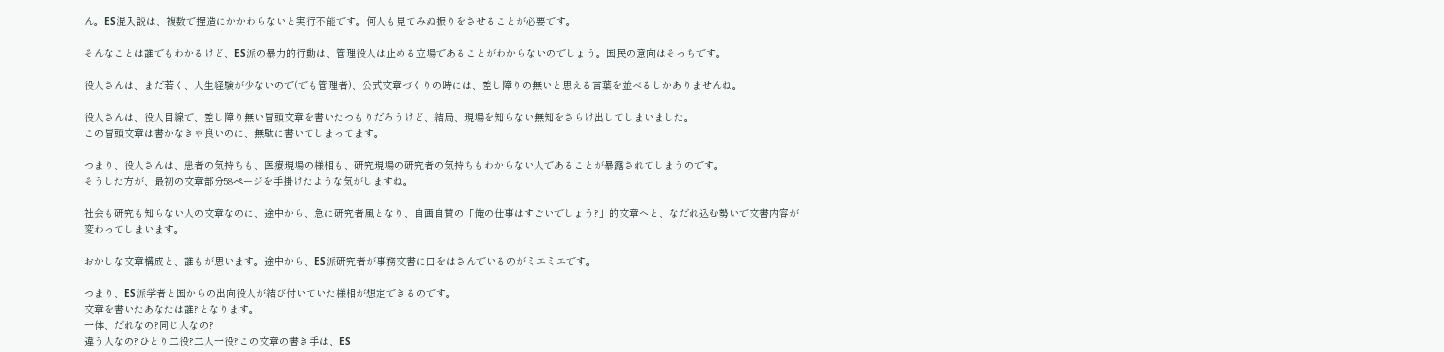ん。ES混入説は、複数で捏造にかかわらないと実行不能です。何人も見てみぬ振りをさせることが必要です。

そんなことは誰でもわかるけど、ES派の暴力的行動は、管理役人は止める立場であることがわからないのでしょう。国民の意向はそっちです。

役人さんは、まだ若く、人生経験が少ないので(でも管理者)、公式文章づくりの時には、差し障りの無いと思える言葉を並べるしかありませんね。

役人さんは、役人目線で、差し障り無い冒頭文章を書いたつもりだろうけど、結局、現場を知らない無知をさらけ出してしまいました。
この冒頭文章は書かなきゃ良いのに、無駄に書いてしまってます。

つまり、役人さんは、患者の気持ちも、医療現場の様相も、研究現場の研究者の気持ちもわからない人であることが暴露されてしまうのです。
そうした方が、最初の文章部分58ページを手掛けたような気がしますね。

社会も研究も知らない人の文章なのに、途中から、急に研究者風となり、自画自賛の「俺の仕事はすごいでしょう?」的文章へと、なだれ込む勢いで文書内容が変わってしまいます。

おかしな文章構成と、誰もが思います。途中から、ES派研究者が事務文書に口をはさんでいるのがミエミエです。

つまり、ES派学者と国からの出向役人が結び付いていた様相が想定できるのです。
文章を書いたあなたは誰?となります。
一体、だれなの?同じ人なの?
違う人なの?ひとり二役?二人一役?この文章の書き手は、ES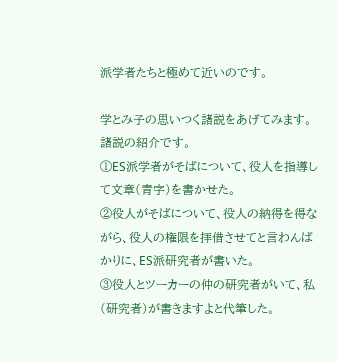派学者たちと極めて近いのです。

学とみ子の思いつく諸説をあげてみます。
諸説の紹介です。
①ES派学者がそばについて、役人を指導して文章(青字)を書かせた。
②役人がそばについて、役人の納得を得ながら、役人の権限を拝借させてと言わんばかりに、ES派研究者が書いた。
③役人とツーカーの仲の研究者がいて、私(研究者)が書きますよと代筆した。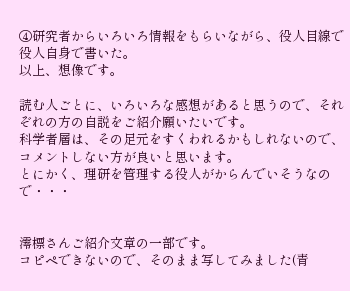④研究者からいろいろ情報をもらいながら、役人目線で役人自身で書いた。
以上、想像です。

読む人ごとに、いろいろな感想があると思うので、それぞれの方の自説をご紹介願いたいです。
科学者層は、その足元をすくわれるかもしれないので、コメントしない方が良いと思います。
とにかく、理研を管理する役人がからんでいそうなので・・・


澪標さんご紹介文章の一部です。
コピペできないので、そのまま写してみました(青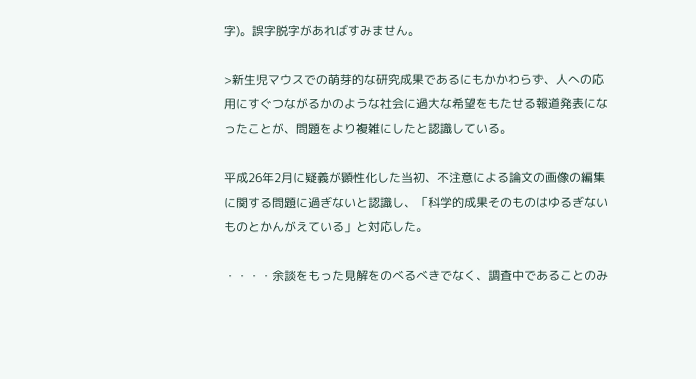字)。誤字脱字があればすみません。

>新生児マウスでの萌芽的な研究成果であるにもかかわらず、人への応用にすぐつながるかのような社会に過大な希望をもたせる報道発表になったことが、問題をより複雑にしたと認識している。

平成26年2月に疑義が顕性化した当初、不注意による論文の画像の編集に関する問題に過ぎないと認識し、「科学的成果そのものはゆるぎないものとかんがえている」と対応した。

・・・・余談をもった見解をのべるべきでなく、調査中であることのみ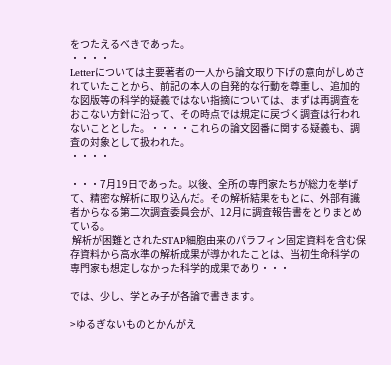をつたえるべきであった。
・・・・
Letterについては主要著者の一人から論文取り下げの意向がしめされていたことから、前記の本人の自発的な行動を尊重し、追加的な図版等の科学的疑義ではない指摘については、まずは再調査をおこない方針に沿って、その時点では規定に戻づく調査は行われないこととした。・・・・これらの論文図番に関する疑義も、調査の対象として扱われた。
・・・・

・・・7月19日であった。以後、全所の専門家たちが総力を挙げて、精密な解析に取り込んだ。その解析結果をもとに、外部有識者からなる第二次調査委員会が、12月に調査報告書をとりまとめている。
 解析が困難とされたSTAP細胞由来のパラフィン固定資料を含む保存資料から高水準の解析成果が導かれたことは、当初生命科学の専門家も想定しなかった科学的成果であり・・・

では、少し、学とみ子が各論で書きます。

>ゆるぎないものとかんがえ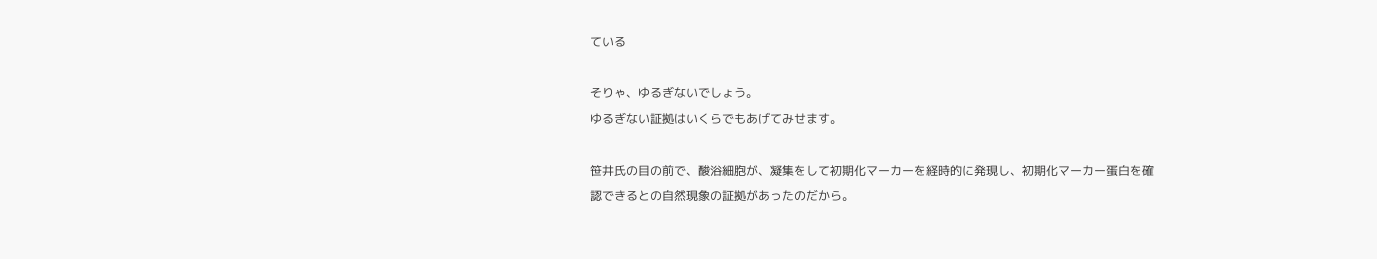ている

そりゃ、ゆるぎないでしょう。
ゆるぎない証拠はいくらでもあげてみせます。

笹井氏の目の前で、酸浴細胞が、凝集をして初期化マーカーを経時的に発現し、初期化マーカー蛋白を確認できるとの自然現象の証拠があったのだから。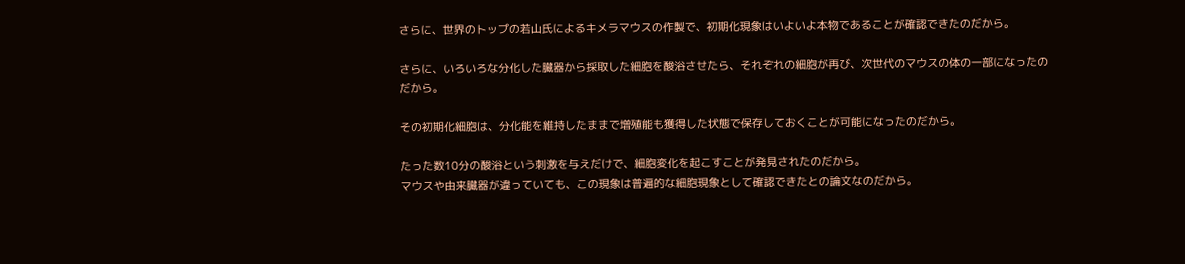さらに、世界のトップの若山氏によるキメラマウスの作製で、初期化現象はいよいよ本物であることが確認できたのだから。

さらに、いろいろな分化した臓器から採取した細胞を酸浴させたら、それぞれの細胞が再び、次世代のマウスの体の一部になったのだから。

その初期化細胞は、分化能を維持したままで増殖能も獲得した状態で保存しておくことが可能になったのだから。

たった数10分の酸浴という刺激を与えだけで、細胞変化を起こすことが発見されたのだから。
マウスや由来臓器が違っていても、この現象は普遍的な細胞現象として確認できたとの論文なのだから。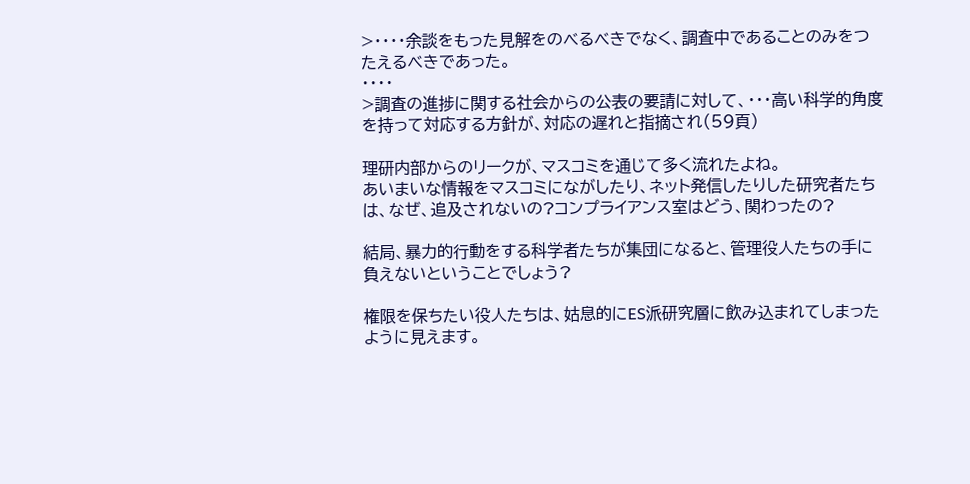>・・・・余談をもった見解をのべるべきでなく、調査中であることのみをつたえるべきであった。
・・・・
>調査の進捗に関する社会からの公表の要請に対して、・・・高い科学的角度を持って対応する方針が、対応の遅れと指摘され(59頁)

理研内部からのリークが、マスコミを通じて多く流れたよね。
あいまいな情報をマスコミにながしたり、ネット発信したりした研究者たちは、なぜ、追及されないの?コンプライアンス室はどう、関わったの?

結局、暴力的行動をする科学者たちが集団になると、管理役人たちの手に負えないということでしょう?

権限を保ちたい役人たちは、姑息的にES派研究層に飲み込まれてしまったように見えます。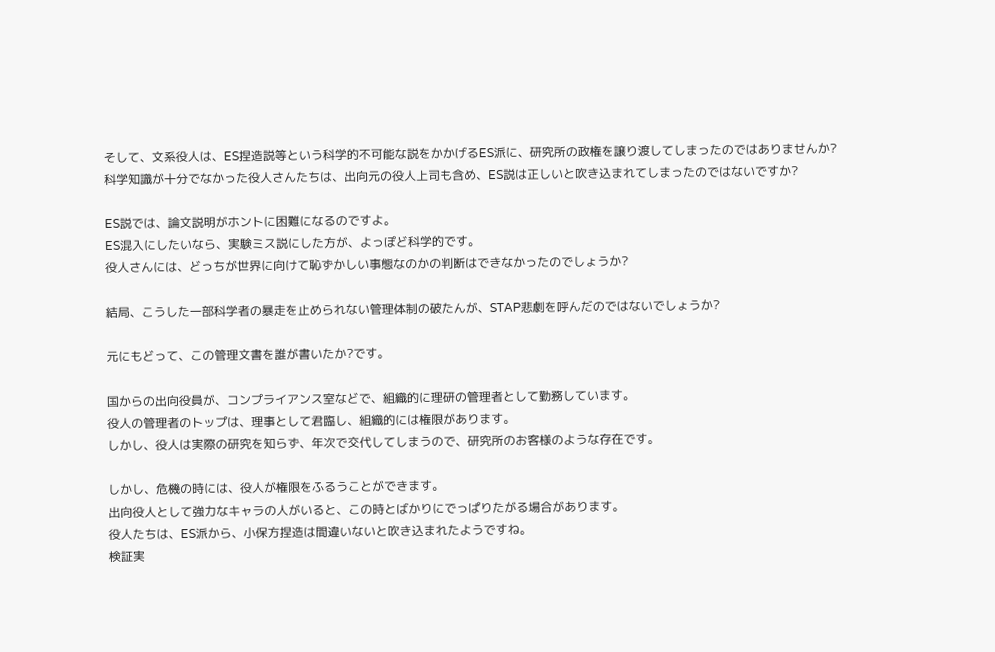そして、文系役人は、ES捏造説等という科学的不可能な説をかかげるES派に、研究所の政権を譲り渡してしまったのではありませんか?
科学知識が十分でなかった役人さんたちは、出向元の役人上司も含め、ES説は正しいと吹き込まれてしまったのではないですか?

ES説では、論文説明がホントに困難になるのですよ。
ES混入にしたいなら、実験ミス説にした方が、よっぽど科学的です。
役人さんには、どっちが世界に向けて恥ずかしい事態なのかの判断はできなかったのでしょうか?

結局、こうした一部科学者の暴走を止められない管理体制の破たんが、STAP悲劇を呼んだのではないでしょうか?

元にもどって、この管理文書を誰が書いたか?です。

国からの出向役員が、コンプライアンス室などで、組織的に理研の管理者として勤務しています。
役人の管理者のトップは、理事として君臨し、組織的には権限があります。
しかし、役人は実際の研究を知らず、年次で交代してしまうので、研究所のお客様のような存在です。

しかし、危機の時には、役人が権限をふるうことができます。
出向役人として強力なキャラの人がいると、この時とばかりにでっぱりたがる場合があります。
役人たちは、ES派から、小保方捏造は間違いないと吹き込まれたようですね。
検証実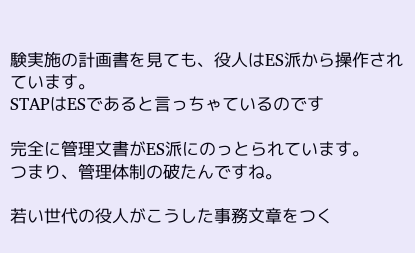験実施の計画書を見ても、役人はES派から操作されています。
STAPはESであると言っちゃているのです

完全に管理文書がES派にのっとられています。
つまり、管理体制の破たんですね。

若い世代の役人がこうした事務文章をつく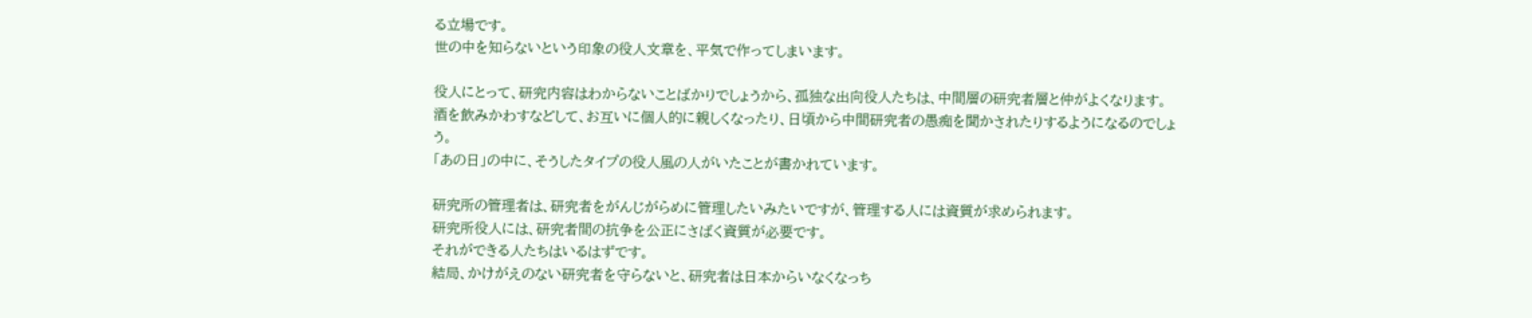る立場です。
世の中を知らないという印象の役人文章を、平気で作ってしまいます。

役人にとって、研究内容はわからないことばかりでしょうから、孤独な出向役人たちは、中間層の研究者層と仲がよくなります。
酒を飲みかわすなどして、お互いに個人的に親しくなったり、日頃から中間研究者の愚痴を聞かされたりするようになるのでしょう。
「あの日」の中に、そうしたタイプの役人風の人がいたことが書かれています。

研究所の管理者は、研究者をがんじがらめに管理したいみたいですが、管理する人には資質が求められます。
研究所役人には、研究者間の抗争を公正にさばく資質が必要です。
それができる人たちはいるはずです。
結局、かけがえのない研究者を守らないと、研究者は日本からいなくなっち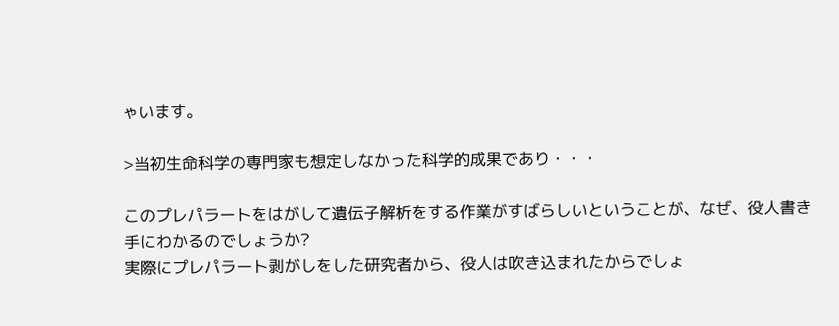ゃいます。

>当初生命科学の専門家も想定しなかった科学的成果であり・・・

このプレパラートをはがして遺伝子解析をする作業がすばらしいということが、なぜ、役人書き手にわかるのでしょうか?
実際にプレパラート剥がしをした研究者から、役人は吹き込まれたからでしょ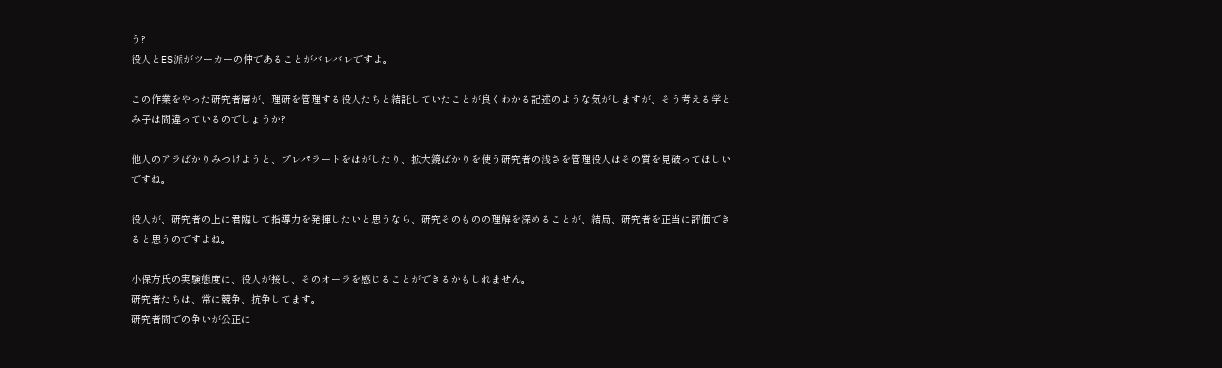う?
役人とES派がツーカーの仲であることがバレバレですよ。

この作業をやった研究者層が、理研を管理する役人たちと結託していたことが良くわかる記述のような気がしますが、そう考える学とみ子は間違っているのでしょうか?

他人のアラばかりみつけようと、プレパラートをはがしたり、拡大鏡ばかりを使う研究者の浅さを管理役人はその質を見破ってほしいですね。

役人が、研究者の上に君臨して指導力を発揮したいと思うなら、研究そのものの理解を深めることが、結局、研究者を正当に評価できると思うのですよね。

小保方氏の実験態度に、役人が接し、そのオーラを感じることができるかもしれません。
研究者たちは、常に競争、抗争してます。
研究者間での争いが公正に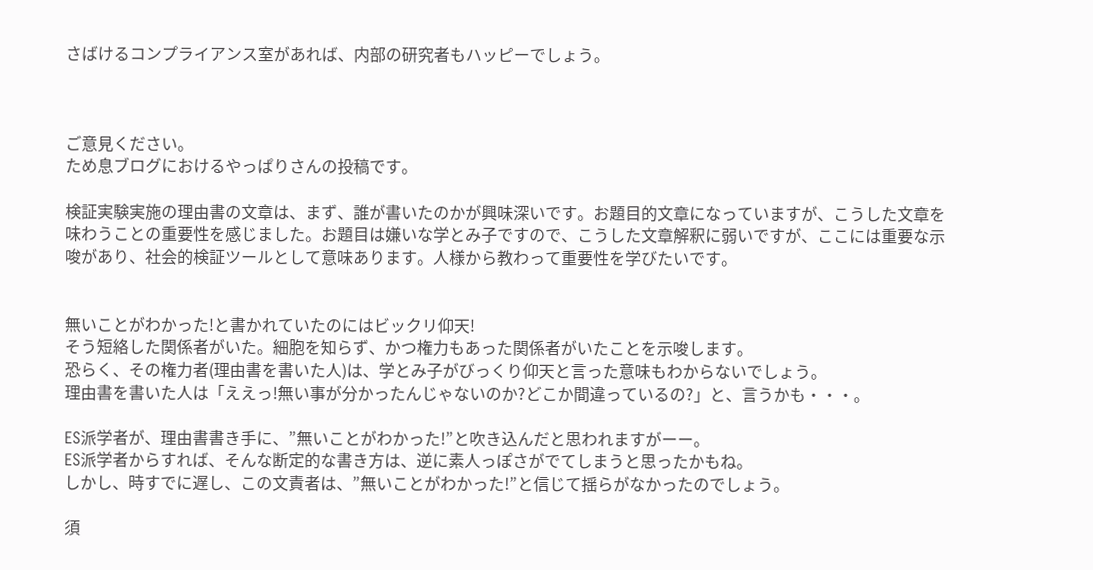さばけるコンプライアンス室があれば、内部の研究者もハッピーでしょう。



ご意見ください。
ため息ブログにおけるやっぱりさんの投稿です。

検証実験実施の理由書の文章は、まず、誰が書いたのかが興味深いです。お題目的文章になっていますが、こうした文章を味わうことの重要性を感じました。お題目は嫌いな学とみ子ですので、こうした文章解釈に弱いですが、ここには重要な示唆があり、社会的検証ツールとして意味あります。人様から教わって重要性を学びたいです。


無いことがわかった!と書かれていたのにはビックリ仰天!
そう短絡した関係者がいた。細胞を知らず、かつ権力もあった関係者がいたことを示唆します。
恐らく、その権力者(理由書を書いた人)は、学とみ子がびっくり仰天と言った意味もわからないでしょう。
理由書を書いた人は「ええっ!無い事が分かったんじゃないのか?どこか間違っているの?」と、言うかも・・・。

ES派学者が、理由書書き手に、”無いことがわかった!”と吹き込んだと思われますがーー。
ES派学者からすれば、そんな断定的な書き方は、逆に素人っぽさがでてしまうと思ったかもね。
しかし、時すでに遅し、この文責者は、”無いことがわかった!”と信じて揺らがなかったのでしょう。

須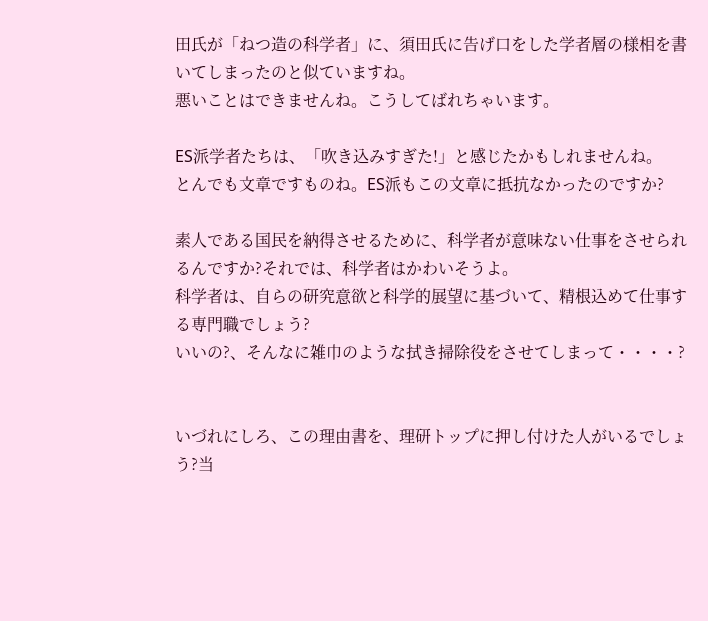田氏が「ねつ造の科学者」に、須田氏に告げ口をした学者層の様相を書いてしまったのと似ていますね。
悪いことはできませんね。こうしてばれちゃいます。

ES派学者たちは、「吹き込みすぎた!」と感じたかもしれませんね。
とんでも文章ですものね。ES派もこの文章に抵抗なかったのですか?

素人である国民を納得させるために、科学者が意味ない仕事をさせられるんですか?それでは、科学者はかわいそうよ。
科学者は、自らの研究意欲と科学的展望に基づいて、精根込めて仕事する専門職でしょう?
いいの?、そんなに雑巾のような拭き掃除役をさせてしまって・・・・?


いづれにしろ、この理由書を、理研トップに押し付けた人がいるでしょう?当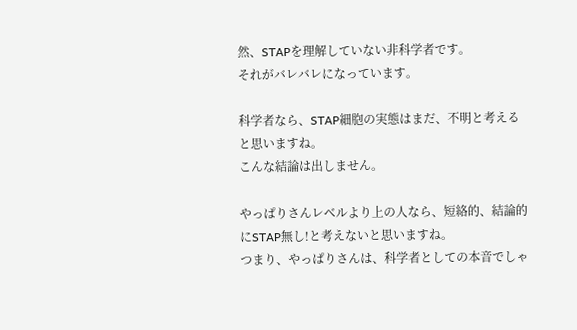然、STAPを理解していない非科学者です。
それがバレバレになっています。

科学者なら、STAP細胞の実態はまだ、不明と考えると思いますね。
こんな結論は出しません。

やっぱりさんレベルより上の人なら、短絡的、結論的にSTAP無し!と考えないと思いますね。
つまり、やっぱりさんは、科学者としての本音でしゃ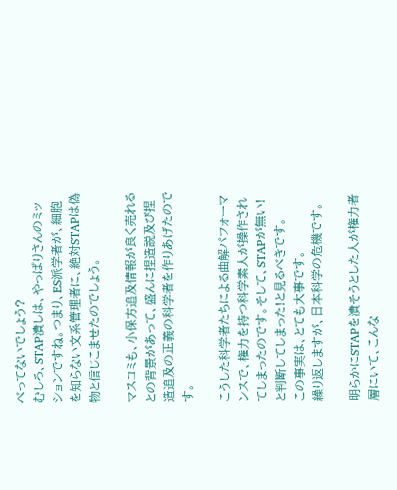べってないでしょう?
むしろ、STAP潰しは、やっぱりさんのミッションですね。つまり、ES派学者が、細胞を知らない文系管理者に、絶対STAPは偽物と信じこませたのでしょう。

マスコミも、小保方追及情報が良く売れるとの背景があって、盛んに捏造説及び捏造追及の正義の科学者を作りあげたのです。

こうした科学者たちによる曲解パフォーマンスで、権力を持つ科学素人が操作されてしまったのです。そして、STAPが無い!と判断してしまった!と見るべきです。
この事実は、とても大事です。
繰り返しますが、日本科学の危機です。

明らかにSTAPを潰そうとした人が権力者層にいて、こんな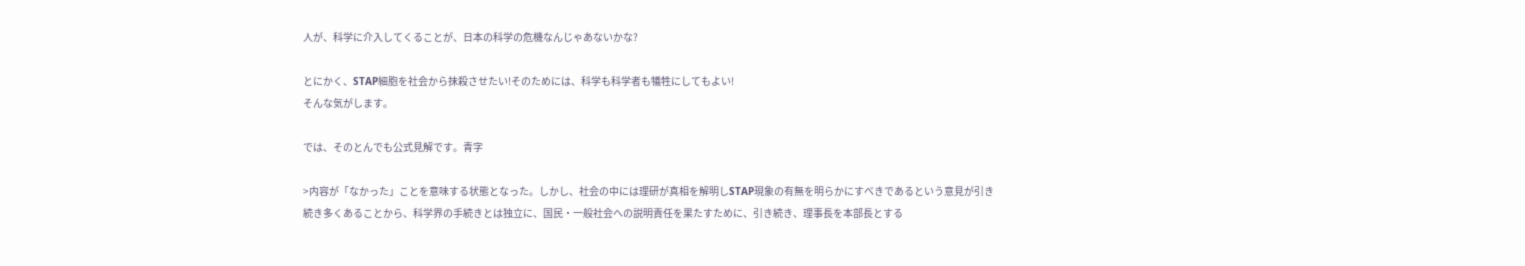人が、科学に介入してくることが、日本の科学の危機なんじゃあないかな?

とにかく、STAP細胞を社会から抹殺させたい!そのためには、科学も科学者も犠牲にしてもよい!
そんな気がします。

では、そのとんでも公式見解です。青字

>内容が「なかった」ことを意味する状態となった。しかし、社会の中には理研が真相を解明しSTAP現象の有無を明らかにすべきであるという意見が引き続き多くあることから、科学界の手続きとは独立に、国民・一般社会への説明責任を果たすために、引き続き、理事長を本部長とする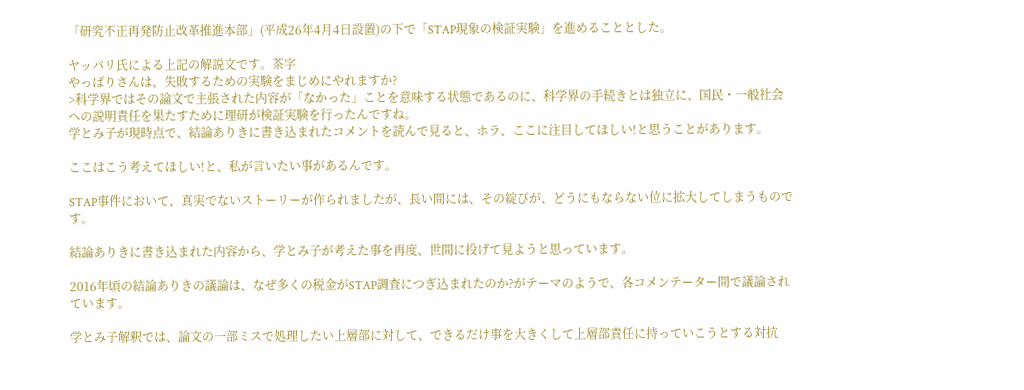「研究不正再発防止改革推進本部」(平成26年4月4日設置)の下で「STAP現象の検証実験」を進めることとした。

ヤッパリ氏による上記の解説文です。茶字
やっぱりさんは、失敗するための実験をまじめにやれますか?
>科学界ではその論文で主張された内容が「なかった」ことを意味する状態であるのに、科学界の手続きとは独立に、国民・一般社会への説明責任を果たすために理研が検証実験を行ったんですね。
学とみ子が現時点で、結論ありきに書き込まれたコメントを読んで見ると、ホラ、ここに注目してほしい!と思うことがあります。

ここはこう考えてほしい!と、私が言いたい事があるんです。

STAP事件において、真実でないストーリーが作られましたが、長い間には、その綻びが、どうにもならない位に拡大してしまうものです。

結論ありきに書き込まれた内容から、学とみ子が考えた事を再度、世間に投げて見ようと思っています。

2016年頃の結論ありきの議論は、なぜ多くの税金がSTAP調査につぎ込まれたのか?がテーマのようで、各コメンテーター間で議論されています。

学とみ子解釈では、論文の一部ミスで処理したい上層部に対して、できるだけ事を大きくして上層部責任に持っていこうとする対抗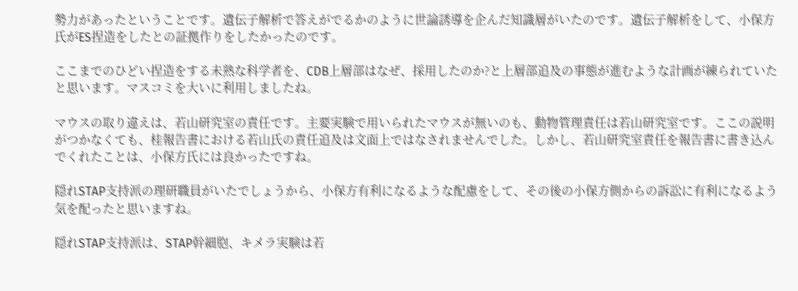勢力があったということです。遺伝子解析で答えがでるかのように世論誘導を企んだ知識層がいたのです。遺伝子解析をして、小保方氏がES捏造をしたとの証拠作りをしたかったのです。

ここまでのひどい捏造をする未熟な科学者を、CDB上層部はなぜ、採用したのか?と上層部追及の事態が進むような計画が練られていたと思います。マスコミを大いに利用しましたね。

マウスの取り違えは、若山研究室の責任です。主要実験で用いられたマウスが無いのも、動物管理責任は若山研究室です。ここの説明がつかなくても、桂報告書における若山氏の責任追及は文面上ではなされませんでした。しかし、若山研究室責任を報告書に書き込んでくれたことは、小保方氏には良かったですね。

隠れSTAP支持派の理研職員がいたでしょうから、小保方有利になるような配慮をして、その後の小保方側からの訴訟に有利になるよう気を配ったと思いますね。

隠れSTAP支持派は、STAP幹細胞、キメラ実験は若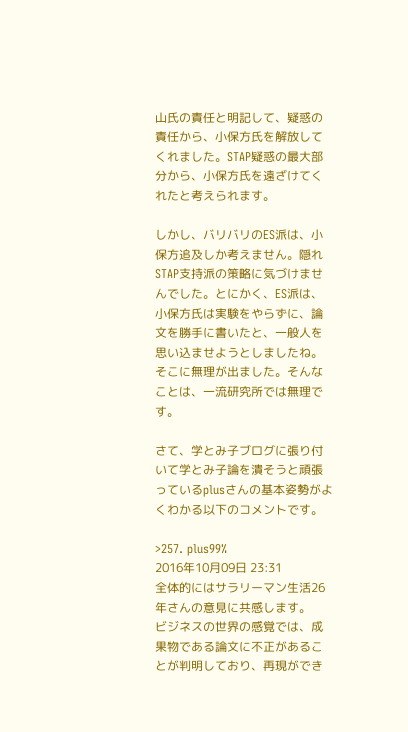山氏の責任と明記して、疑惑の責任から、小保方氏を解放してくれました。STAP疑惑の最大部分から、小保方氏を遠ざけてくれたと考えられます。

しかし、バリバリのES派は、小保方追及しか考えません。隠れSTAP支持派の策略に気づけませんでした。とにかく、ES派は、小保方氏は実験をやらずに、論文を勝手に書いたと、一般人を思い込ませようとしましたね。そこに無理が出ました。そんなことは、一流研究所では無理です。

さて、学とみ子ブログに張り付いて学とみ子論を潰そうと頑張っているplusさんの基本姿勢がよくわかる以下のコメントです。

>257. plus99%
2016年10月09日 23:31
全体的にはサラリーマン生活26年さんの意見に共感します。
ビジネスの世界の感覚では、成果物である論文に不正があることが判明しており、再現ができ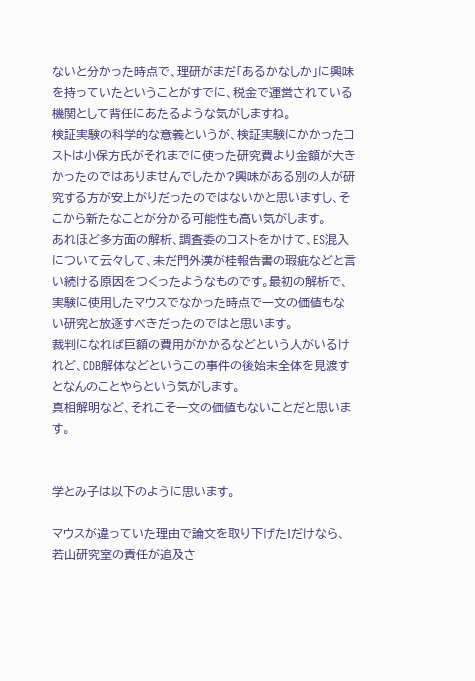ないと分かった時点で、理研がまだ「あるかなしか」に興味を持っていたということがすでに、税金で運営されている機関として背任にあたるような気がしますね。
検証実験の科学的な意義というが、検証実験にかかったコストは小保方氏がそれまでに使った研究費より金額が大きかったのではありませんでしたか?興味がある別の人が研究する方が安上がりだったのではないかと思いますし、そこから新たなことが分かる可能性も高い気がします。
あれほど多方面の解析、調査委のコストをかけて、ES混入について云々して、未だ門外漢が桂報告書の瑕疵などと言い続ける原因をつくったようなものです。最初の解析で、実験に使用したマウスでなかった時点で一文の価値もない研究と放逐すべきだったのではと思います。
裁判になれば巨額の費用がかかるなどという人がいるけれど、CDB解体などというこの事件の後始末全体を見渡すとなんのことやらという気がします。
真相解明など、それこそ一文の価値もないことだと思います。


学とみ子は以下のように思います。

マウスが違っていた理由で論文を取り下げた!だけなら、若山研究室の責任が追及さ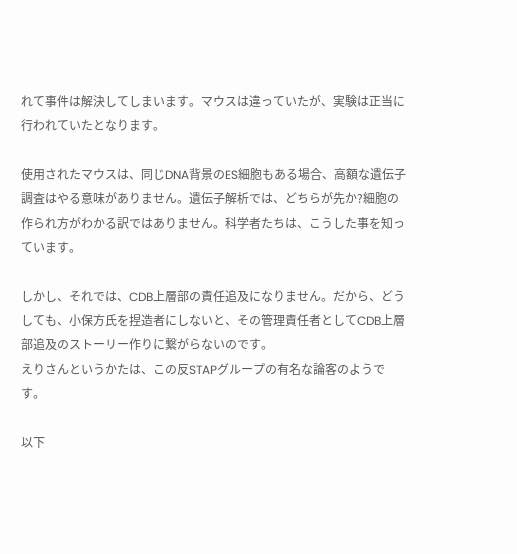れて事件は解決してしまいます。マウスは違っていたが、実験は正当に行われていたとなります。

使用されたマウスは、同じDNA背景のES細胞もある場合、高額な遺伝子調査はやる意味がありません。遺伝子解析では、どちらが先か?細胞の作られ方がわかる訳ではありません。科学者たちは、こうした事を知っています。

しかし、それでは、CDB上層部の責任追及になりません。だから、どうしても、小保方氏を捏造者にしないと、その管理責任者としてCDB上層部追及のストーリー作りに繋がらないのです。
えりさんというかたは、この反STAPグループの有名な論客のようです。

以下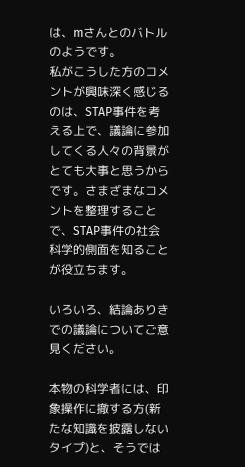は、mさんとのバトルのようです。
私がこうした方のコメントが興味深く感じるのは、STAP事件を考える上で、議論に参加してくる人々の背景がとても大事と思うからです。さまざまなコメントを整理することで、STAP事件の社会科学的側面を知ることが役立ちます。

いろいろ、結論ありきでの議論についてご意見ください。

本物の科学者には、印象操作に撤する方(新たな知識を披露しないタイプ)と、そうでは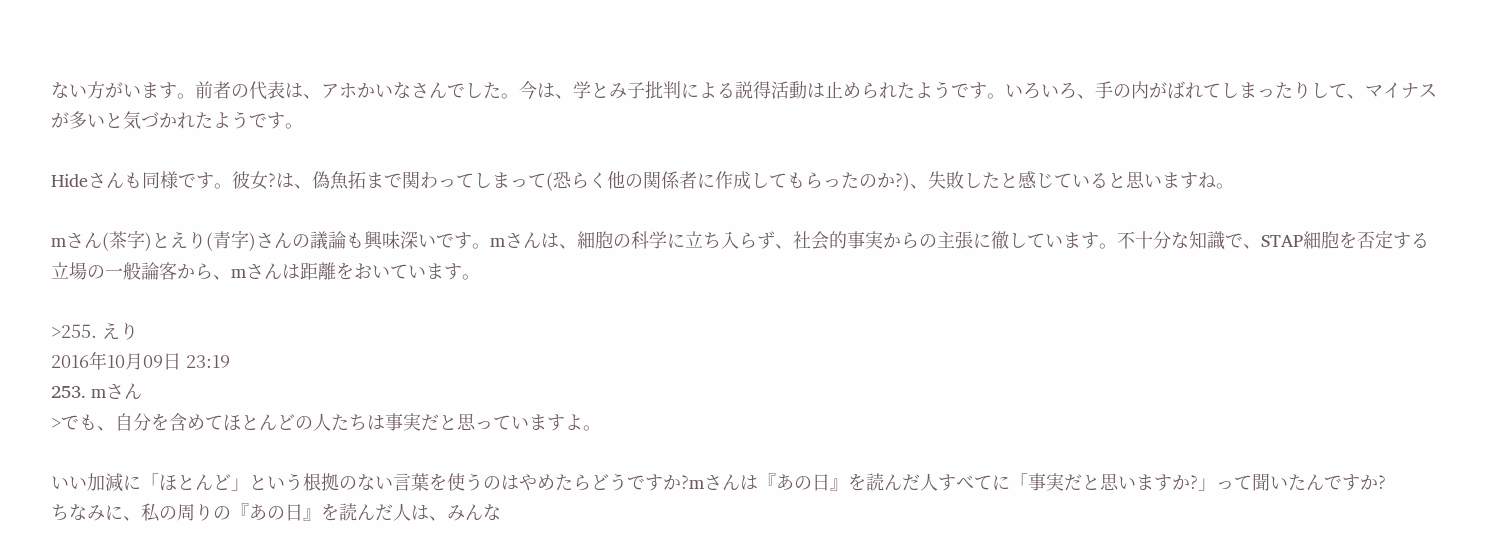ない方がいます。前者の代表は、アホかいなさんでした。今は、学とみ子批判による説得活動は止められたようです。いろいろ、手の内がばれてしまったりして、マイナスが多いと気づかれたようです。

Hideさんも同様です。彼女?は、偽魚拓まで関わってしまって(恐らく他の関係者に作成してもらったのか?)、失敗したと感じていると思いますね。

mさん(茶字)とえり(青字)さんの議論も興味深いです。mさんは、細胞の科学に立ち入らず、社会的事実からの主張に徹しています。不十分な知識で、STAP細胞を否定する立場の一般論客から、mさんは距離をおいています。

>255. えり
2016年10月09日 23:19
253. mさん
>でも、自分を含めてほとんどの人たちは事実だと思っていますよ。

いい加減に「ほとんど」という根拠のない言葉を使うのはやめたらどうですか?mさんは『あの日』を読んだ人すべてに「事実だと思いますか?」って聞いたんですか?
ちなみに、私の周りの『あの日』を読んだ人は、みんな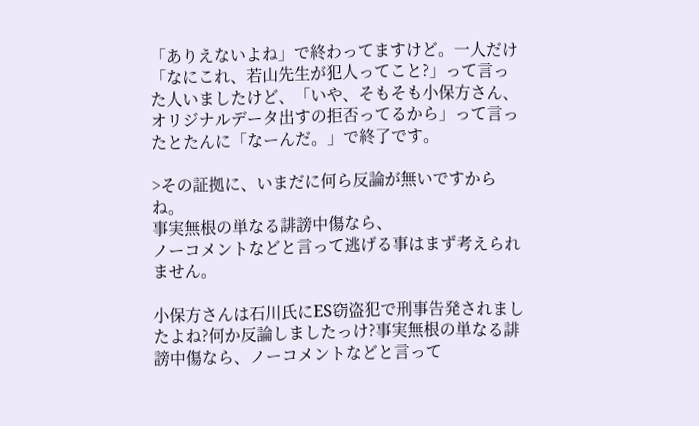「ありえないよね」で終わってますけど。一人だけ「なにこれ、若山先生が犯人ってこと?」って言った人いましたけど、「いや、そもそも小保方さん、オリジナルデータ出すの拒否ってるから」って言ったとたんに「なーんだ。」で終了です。

>その証拠に、いまだに何ら反論が無いですからね。
事実無根の単なる誹謗中傷なら、
ノーコメントなどと言って逃げる事はまず考えられません。

小保方さんは石川氏にES窃盗犯で刑事告発されましたよね?何か反論しましたっけ?事実無根の単なる誹謗中傷なら、ノーコメントなどと言って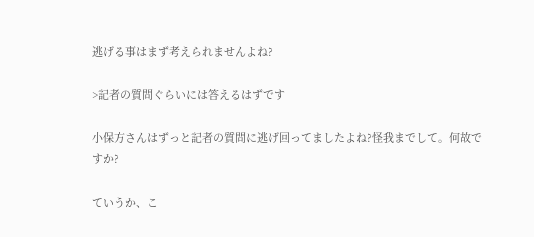逃げる事はまず考えられませんよね?

>記者の質問ぐらいには答えるはずです

小保方さんはずっと記者の質問に逃げ回ってましたよね?怪我までして。何故ですか?

ていうか、こ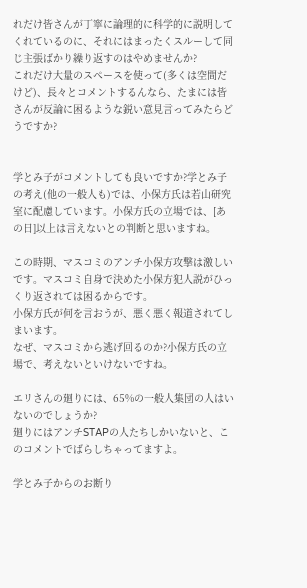れだけ皆さんが丁寧に論理的に科学的に説明してくれているのに、それにはまったくスルーして同じ主張ばかり繰り返すのはやめませんか?
これだけ大量のスペースを使って(多くは空間だけど)、長々とコメントするんなら、たまには皆さんが反論に困るような鋭い意見言ってみたらどうですか?


学とみ子がコメントしても良いですか?学とみ子の考え(他の一般人も)では、小保方氏は若山研究室に配慮しています。小保方氏の立場では、[あの日]以上は言えないとの判断と思いますね。

この時期、マスコミのアンチ小保方攻撃は激しいです。マスコミ自身で決めた小保方犯人説がひっくり返されては困るからです。
小保方氏が何を言おうが、悪く悪く報道されてしまいます。
なぜ、マスコミから逃げ回るのか?小保方氏の立場で、考えないといけないですね。

エリさんの廻りには、65%の一般人集団の人はいないのでしょうか?
廻りにはアンチSTAPの人たちしかいないと、このコメントでばらしちゃってますよ。

学とみ子からのお断り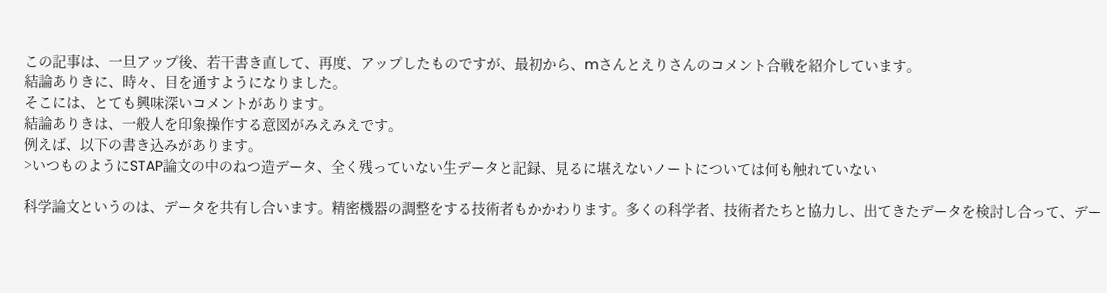この記事は、一旦アップ後、若干書き直して、再度、アップしたものですが、最初から、mさんとえりさんのコメント合戦を紹介しています。
結論ありきに、時々、目を通すようになりました。
そこには、とても興味深いコメントがあります。
結論ありきは、一般人を印象操作する意図がみえみえです。
例えば、以下の書き込みがあります。
>いつものようにSTAP論文の中のねつ造データ、全く残っていない生データと記録、見るに堪えないノートについては何も触れていない

科学論文というのは、データを共有し合います。精密機器の調整をする技術者もかかわります。多くの科学者、技術者たちと協力し、出てきたデータを検討し合って、デー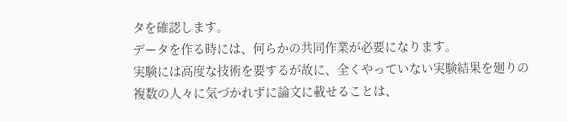タを確認します。
データを作る時には、何らかの共同作業が必要になります。
実験には高度な技術を要するが故に、全くやっていない実験結果を廻りの複数の人々に気づかれずに論文に載せることは、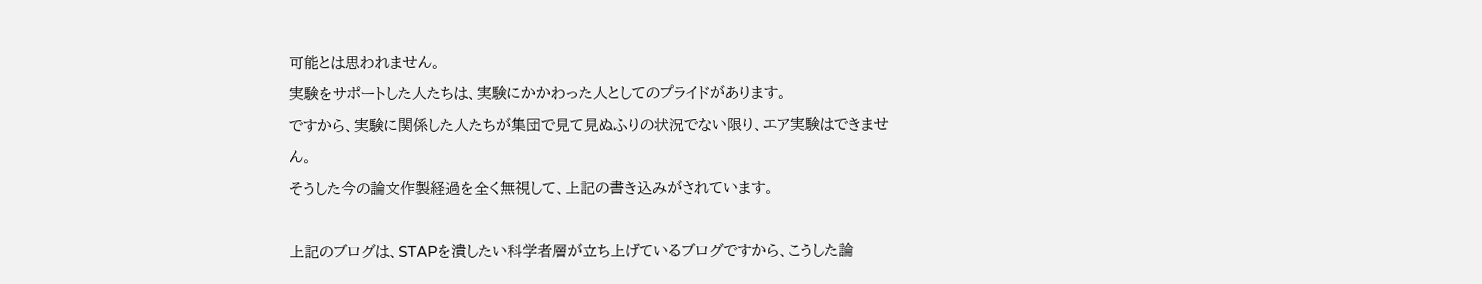可能とは思われません。
実験をサポートした人たちは、実験にかかわった人としてのプライドがあります。
ですから、実験に関係した人たちが集団で見て見ぬふりの状況でない限り、エア実験はできません。
そうした今の論文作製経過を全く無視して、上記の書き込みがされています。

上記のブログは、STAPを潰したい科学者層が立ち上げているブログですから、こうした論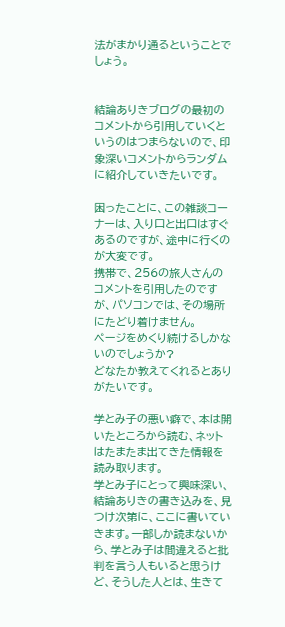法がまかり通るということでしょう。


結論ありきブログの最初のコメントから引用していくというのはつまらないので、印象深いコメントからランダムに紹介していきたいです。

困ったことに、この雑談コーナーは、入り口と出口はすぐあるのですが、途中に行くのが大変です。
携帯で、256の旅人さんのコメントを引用したのですが、パソコンでは、その場所にたどり着けません。
ページをめくり続けるしかないのでしょうか?
どなたか教えてくれるとありがたいです。

学とみ子の悪い癖で、本は開いたところから読む、ネットはたまたま出てきた情報を読み取ります。
学とみ子にとって興味深い、結論ありきの書き込みを、見つけ次第に、ここに書いていきます。一部しか読まないから、学とみ子は間違えると批判を言う人もいると思うけど、そうした人とは、生きて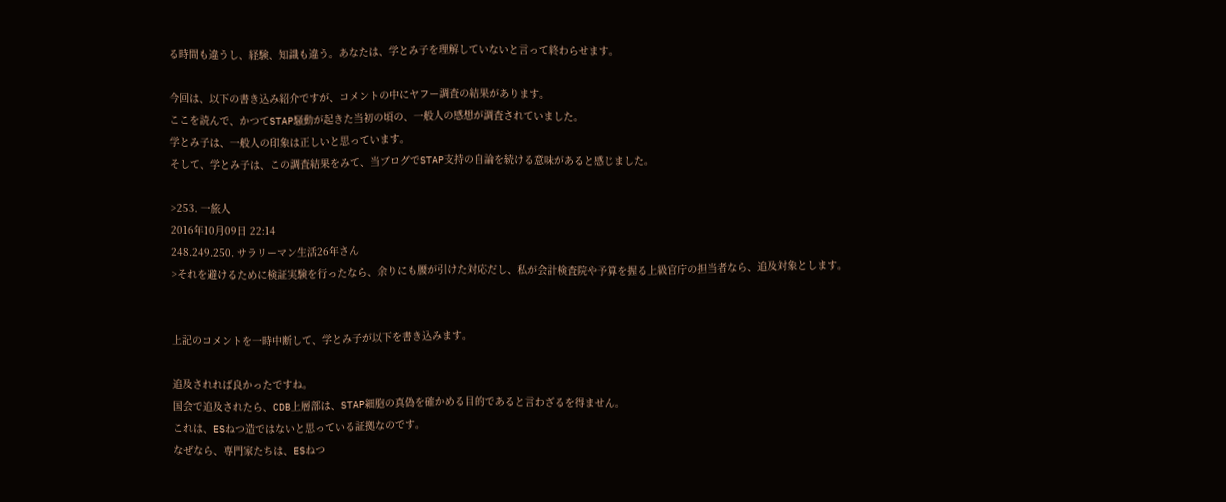る時間も違うし、経験、知識も違う。あなたは、学とみ子を理解していないと言って終わらせます。

今回は、以下の書き込み紹介ですが、コメントの中にヤフー調査の結果があります。
ここを読んで、かつてSTAP騒動が起きた当初の頃の、一般人の感想が調査されていました。
学とみ子は、一般人の印象は正しいと思っています。
そして、学とみ子は、この調査結果をみて、当ブログでSTAP支持の自論を続ける意味があると感じました。

>253. 一旅人
2016年10月09日 22:14
248.249.250. サラリーマン生活26年さん
>それを避けるために検証実験を行ったなら、余りにも腰が引けた対応だし、私が会計検査院や予算を握る上級官庁の担当者なら、追及対象とします。


上記のコメントを一時中断して、学とみ子が以下を書き込みます。

追及されれば良かったですね。
国会で追及されたら、CDB上層部は、STAP細胞の真偽を確かめる目的であると言わざるを得ません。
これは、ESねつ造ではないと思っている証拠なのです。
なぜなら、専門家たちは、ESねつ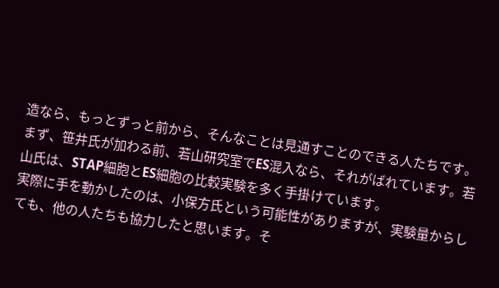造なら、もっとずっと前から、そんなことは見通すことのできる人たちです。
まず、笹井氏が加わる前、若山研究室でES混入なら、それがばれています。若山氏は、STAP細胞とES細胞の比較実験を多く手掛けています。
実際に手を動かしたのは、小保方氏という可能性がありますが、実験量からしても、他の人たちも協力したと思います。そ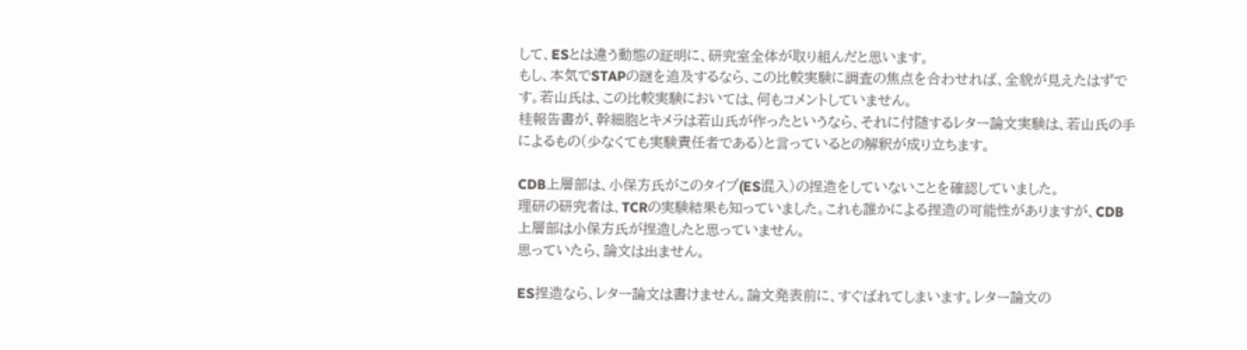して、ESとは違う動態の証明に、研究室全体が取り組んだと思います。
もし、本気でSTAPの謎を追及するなら、この比較実験に調査の焦点を合わせれば、全貌が見えたはずです。若山氏は、この比較実験においては、何もコメントしていません。
桂報告書が、幹細胞とキメラは若山氏が作ったというなら、それに付随するレター論文実験は、若山氏の手によるもの(少なくても実験責任者である)と言っているとの解釈が成り立ちます。

CDB上層部は、小保方氏がこのタイプ(ES混入)の捏造をしていないことを確認していました。
理研の研究者は、TCRの実験結果も知っていました。これも誰かによる捏造の可能性がありますが、CDB上層部は小保方氏が捏造したと思っていません。
思っていたら、論文は出ません。

ES捏造なら、レター論文は書けません。論文発表前に、すぐばれてしまいます。レター論文の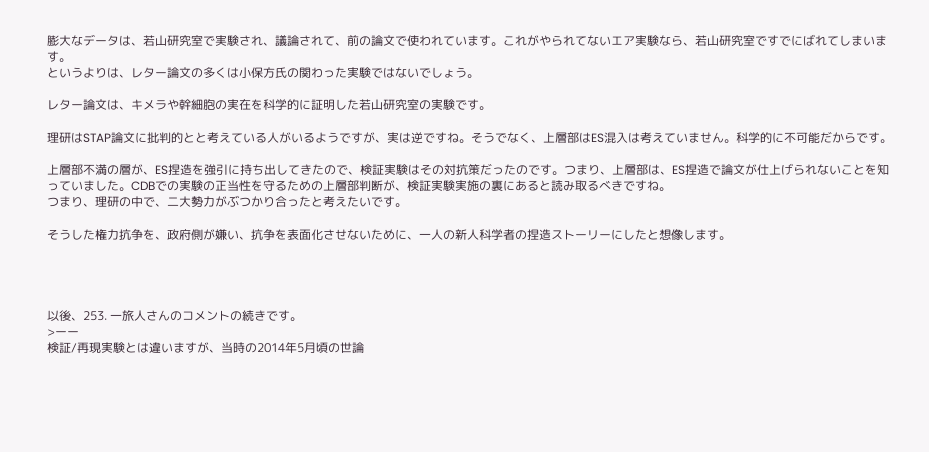膨大なデータは、若山研究室で実験され、議論されて、前の論文で使われています。これがやられてないエア実験なら、若山研究室ですでにばれてしまいます。
というよりは、レター論文の多くは小保方氏の関わった実験ではないでしょう。

レター論文は、キメラや幹細胞の実在を科学的に証明した若山研究室の実験です。

理研はSTAP論文に批判的とと考えている人がいるようですが、実は逆ですね。そうでなく、上層部はES混入は考えていません。科学的に不可能だからです。

上層部不満の層が、ES捏造を強引に持ち出してきたので、検証実験はその対抗策だったのです。つまり、上層部は、ES捏造で論文が仕上げられないことを知っていました。CDBでの実験の正当性を守るための上層部判断が、検証実験実施の裏にあると読み取るべきですね。
つまり、理研の中で、二大勢力がぶつかり合ったと考えたいです。

そうした権力抗争を、政府側が嫌い、抗争を表面化させないために、一人の新人科学者の捏造ストーリーにしたと想像します。




以後、253. 一旅人さんのコメントの続きです。
>ーー
検証/再現実験とは違いますが、当時の2014年5月頃の世論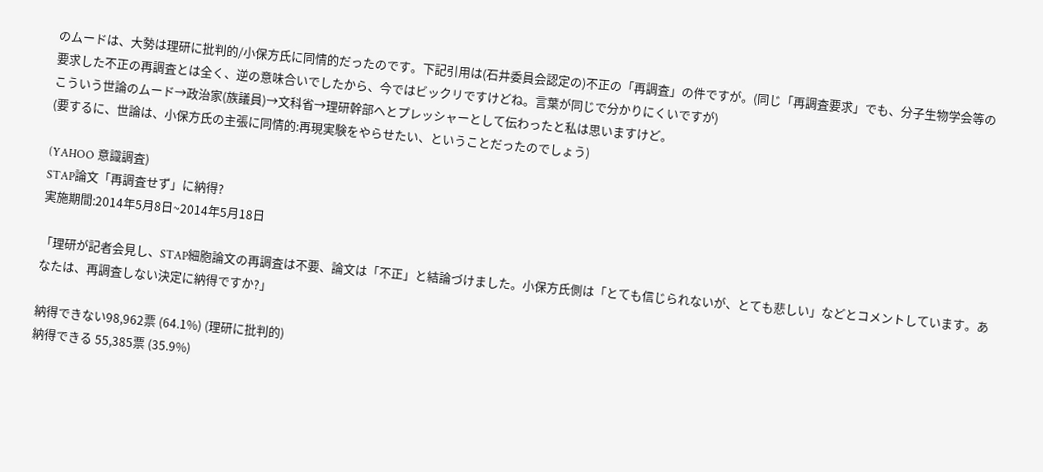のムードは、大勢は理研に批判的/小保方氏に同情的だったのです。下記引用は(石井委員会認定の)不正の「再調査」の件ですが。(同じ「再調査要求」でも、分子生物学会等の要求した不正の再調査とは全く、逆の意味合いでしたから、今ではビックリですけどね。言葉が同じで分かりにくいですが)
こういう世論のムード→政治家(族議員)→文科省→理研幹部へとプレッシャーとして伝わったと私は思いますけど。
(要するに、世論は、小保方氏の主張に同情的:再現実験をやらせたい、ということだったのでしょう)

(YAHOO 意識調査)
STAP論文「再調査せず」に納得?
実施期間:2014年5月8日~2014年5月18日

「理研が記者会見し、STAP細胞論文の再調査は不要、論文は「不正」と結論づけました。小保方氏側は「とても信じられないが、とても悲しい」などとコメントしています。あなたは、再調査しない決定に納得ですか?」

納得できない98,962票 (64.1%) (理研に批判的)
納得できる 55,385票 (35.9%)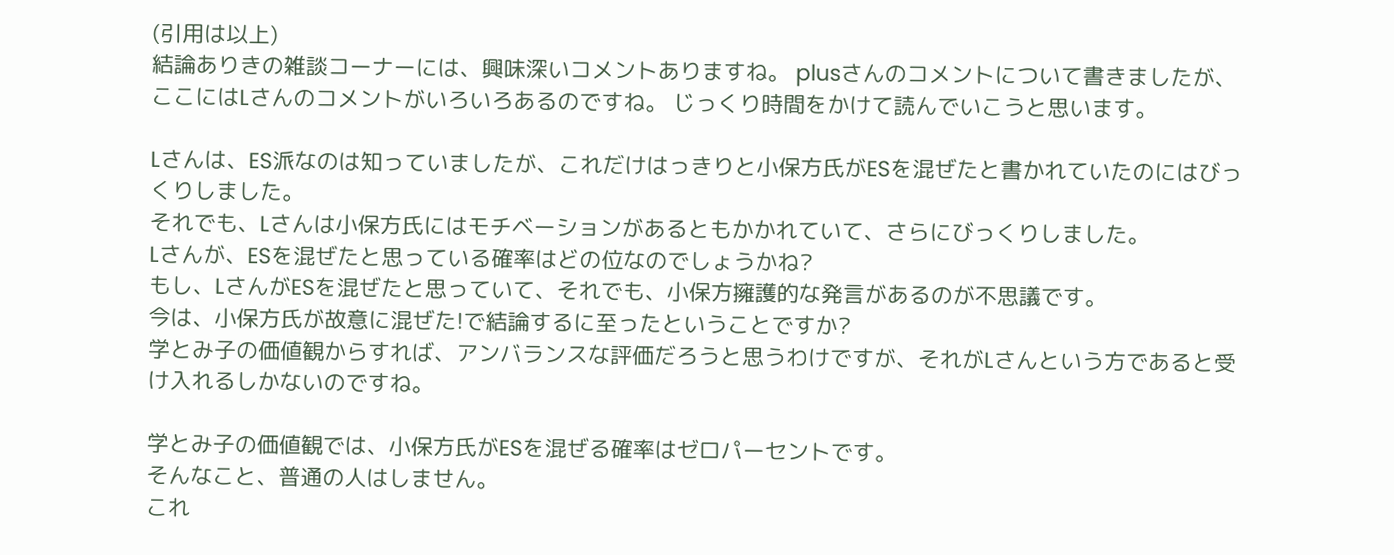(引用は以上)
結論ありきの雑談コーナーには、興味深いコメントありますね。 plusさんのコメントについて書きましたが、ここにはLさんのコメントがいろいろあるのですね。 じっくり時間をかけて読んでいこうと思います。

Lさんは、ES派なのは知っていましたが、これだけはっきりと小保方氏がESを混ぜたと書かれていたのにはびっくりしました。
それでも、Lさんは小保方氏にはモチベーションがあるともかかれていて、さらにびっくりしました。
Lさんが、ESを混ぜたと思っている確率はどの位なのでしょうかね?
もし、LさんがESを混ぜたと思っていて、それでも、小保方擁護的な発言があるのが不思議です。
今は、小保方氏が故意に混ぜた!で結論するに至ったということですか?
学とみ子の価値観からすれば、アンバランスな評価だろうと思うわけですが、それがLさんという方であると受け入れるしかないのですね。

学とみ子の価値観では、小保方氏がESを混ぜる確率はゼロパーセントです。
そんなこと、普通の人はしません。
これ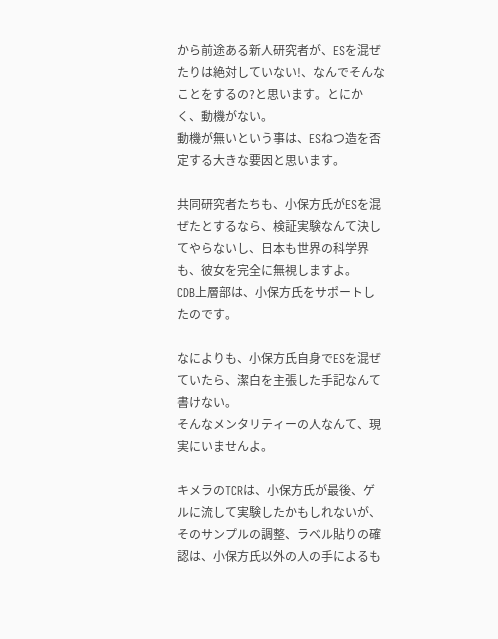から前途ある新人研究者が、ESを混ぜたりは絶対していない!、なんでそんなことをするの?と思います。とにかく、動機がない。
動機が無いという事は、ESねつ造を否定する大きな要因と思います。

共同研究者たちも、小保方氏がESを混ぜたとするなら、検証実験なんて決してやらないし、日本も世界の科学界も、彼女を完全に無視しますよ。
CDB上層部は、小保方氏をサポートしたのです。

なによりも、小保方氏自身でESを混ぜていたら、潔白を主張した手記なんて書けない。
そんなメンタリティーの人なんて、現実にいませんよ。

キメラのTCRは、小保方氏が最後、ゲルに流して実験したかもしれないが、そのサンプルの調整、ラベル貼りの確認は、小保方氏以外の人の手によるも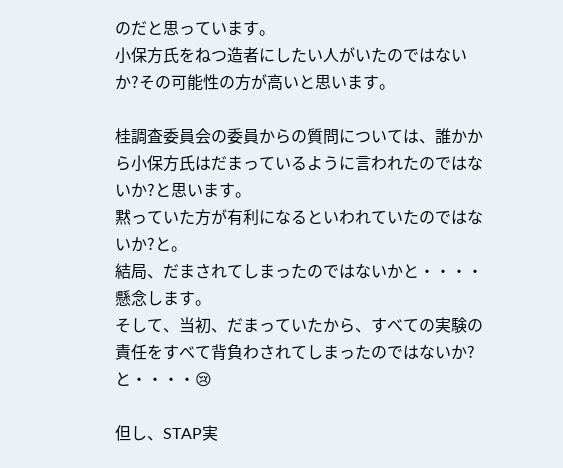のだと思っています。
小保方氏をねつ造者にしたい人がいたのではないか?その可能性の方が高いと思います。

桂調査委員会の委員からの質問については、誰かから小保方氏はだまっているように言われたのではないか?と思います。
黙っていた方が有利になるといわれていたのではないか?と。
結局、だまされてしまったのではないかと・・・・懸念します。
そして、当初、だまっていたから、すべての実験の責任をすべて背負わされてしまったのではないか?と・・・・😢

但し、STAP実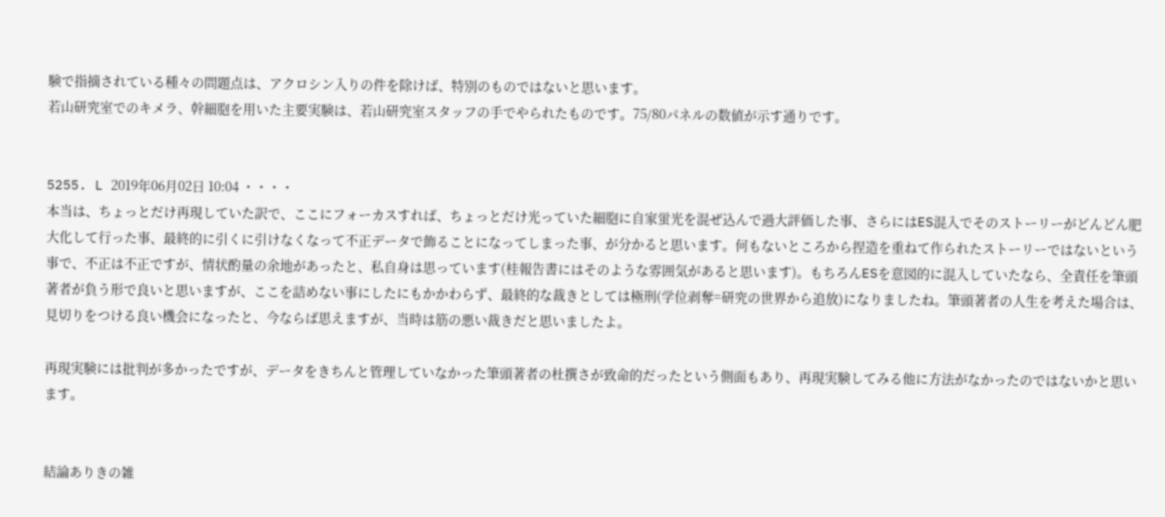験で指摘されている種々の問題点は、アクロシン入りの件を除けば、特別のものではないと思います。
若山研究室でのキメラ、幹細胞を用いた主要実験は、若山研究室スタッフの手でやられたものです。75/80パネルの数値が示す通りです。


5255. L 2019年06月02日 10:04 ・・・・
本当は、ちょっとだけ再現していた訳で、ここにフォーカスすれば、ちょっとだけ光っていた細胞に自家蛍光を混ぜ込んで過大評価した事、さらにはES混入でそのストーリーがどんどん肥大化して行った事、最終的に引くに引けなくなって不正データで飾ることになってしまった事、が分かると思います。何もないところから捏造を重ねて作られたストーリーではないという事で、不正は不正ですが、情状酌量の余地があったと、私自身は思っています(桂報告書にはそのような雰囲気があると思います)。もちろんESを意図的に混入していたなら、全責任を筆頭著者が負う形で良いと思いますが、ここを詰めない事にしたにもかかわらず、最終的な裁きとしては極刑(学位剥奪=研究の世界から追放)になりましたね。筆頭著者の人生を考えた場合は、見切りをつける良い機会になったと、今ならば思えますが、当時は筋の悪い裁きだと思いましたよ。

再現実験には批判が多かったですが、データをきちんと管理していなかった筆頭著者の杜撰さが致命的だったという側面もあり、再現実験してみる他に方法がなかったのではないかと思います。


結論ありきの雑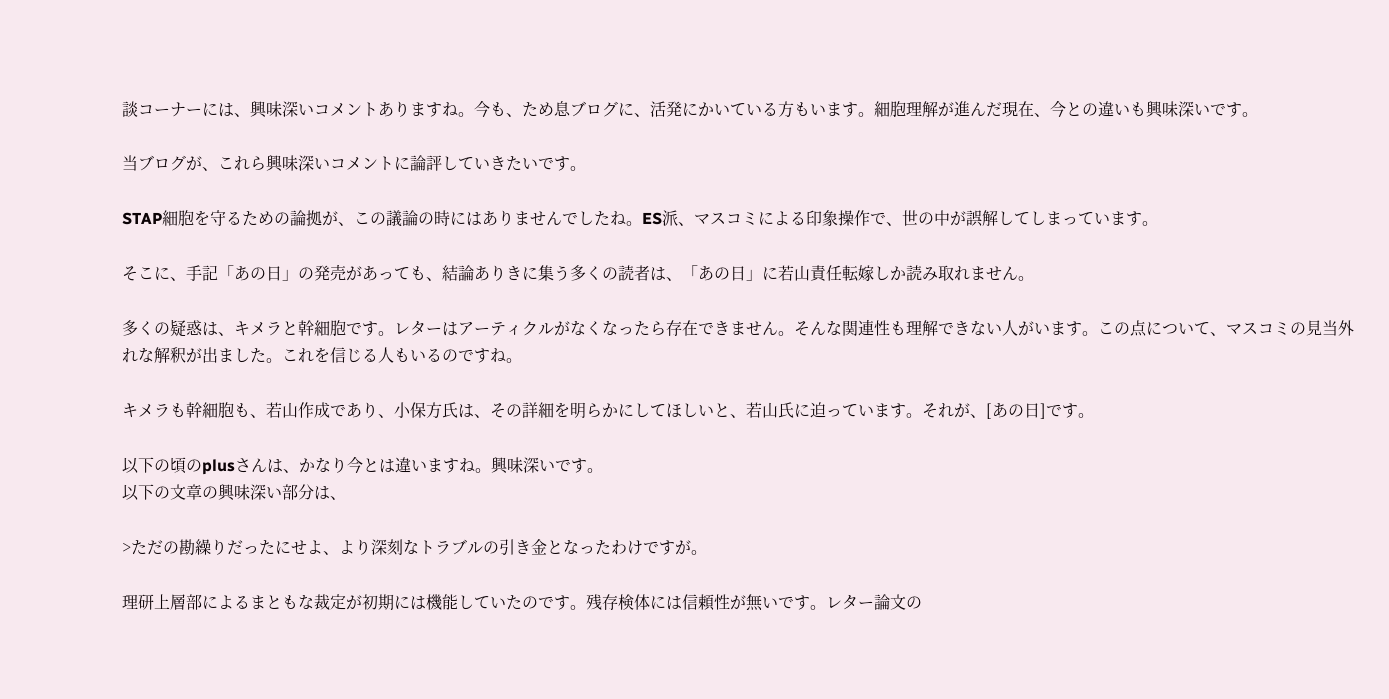談コーナーには、興味深いコメントありますね。今も、ため息ブログに、活発にかいている方もいます。細胞理解が進んだ現在、今との違いも興味深いです。

当ブログが、これら興味深いコメントに論評していきたいです。

STAP細胞を守るための論拠が、この議論の時にはありませんでしたね。ES派、マスコミによる印象操作で、世の中が誤解してしまっています。

そこに、手記「あの日」の発売があっても、結論ありきに集う多くの読者は、「あの日」に若山責任転嫁しか読み取れません。

多くの疑惑は、キメラと幹細胞です。レターはアーティクルがなくなったら存在できません。そんな関連性も理解できない人がいます。この点について、マスコミの見当外れな解釈が出ました。これを信じる人もいるのですね。

キメラも幹細胞も、若山作成であり、小保方氏は、その詳細を明らかにしてほしいと、若山氏に迫っています。それが、[あの日]です。

以下の頃のplusさんは、かなり今とは違いますね。興味深いです。
以下の文章の興味深い部分は、

>ただの勘繰りだったにせよ、より深刻なトラブルの引き金となったわけですが。

理研上層部によるまともな裁定が初期には機能していたのです。残存検体には信頼性が無いです。レター論文の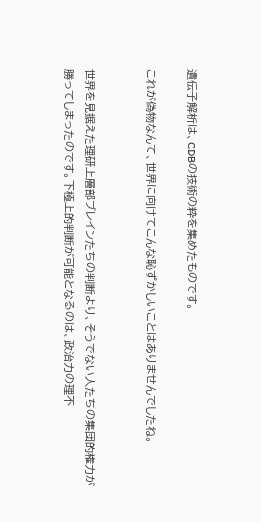遺伝子解析は、CDBの技術の粋を集めたものです。

これが偽物なんて、世界に向けてこんな恥ずかしいことはありませんでしたね。


世界を見据えた理研上層部ブレインたちの判断より、そうでない人たちの集団的権力が勝ってしまったのです。下極上的判断が可能となるのは、政治力の理不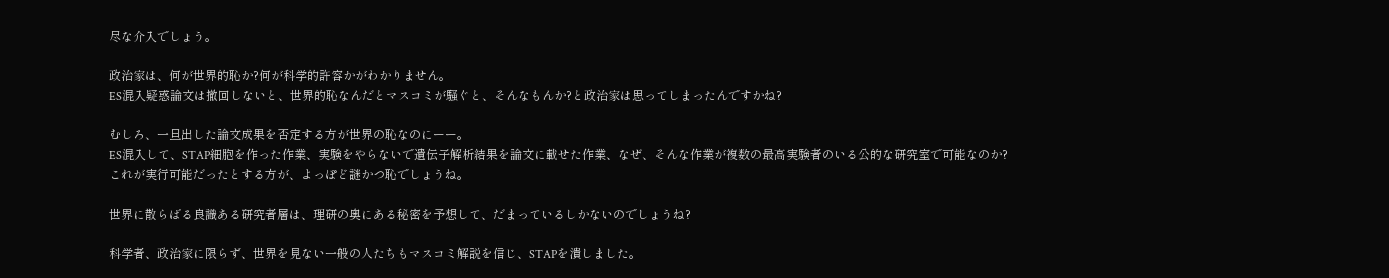尽な介入でしょう。

政治家は、何が世界的恥か?何が科学的許容かがわかりません。
ES混入疑惑論文は撤回しないと、世界的恥なんだとマスコミが騒ぐと、そんなもんか?と政治家は思ってしまったんですかね?

むしろ、一旦出した論文成果を否定する方が世界の恥なのにーー。
ES混入して、STAP細胞を作った作業、実験をやらないで遺伝子解析結果を論文に載せた作業、なぜ、そんな作業が複数の最高実験者のいる公的な研究室で可能なのか?
これが実行可能だったとする方が、よっぽど謎かつ恥でしょうね。

世界に散らばる良識ある研究者層は、理研の奥にある秘密を予想して、だまっているしかないのでしょうね?

科学者、政治家に限らず、世界を見ない一般の人たちもマスコミ解説を信じ、STAPを潰しました。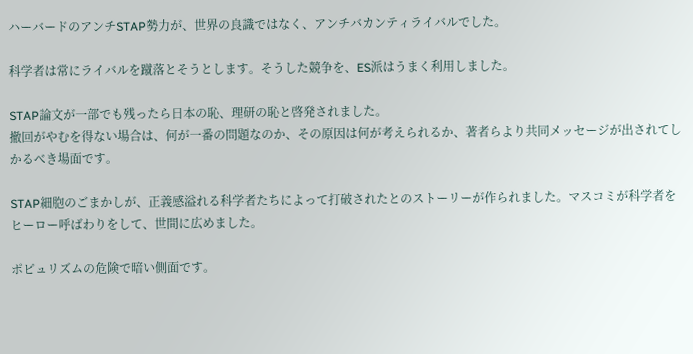ハーバードのアンチSTAP勢力が、世界の良識ではなく、アンチバカンティライバルでした。

科学者は常にライバルを蹴落とそうとします。そうした競争を、ES派はうまく利用しました。

STAP論文が一部でも残ったら日本の恥、理研の恥と啓発されました。
撤回がやむを得ない場合は、何が一番の問題なのか、その原因は何が考えられるか、著者らより共同メッセージが出されてしかるべき場面です。

STAP細胞のごまかしが、正義感溢れる科学者たちによって打破されたとのストーリーが作られました。マスコミが科学者をヒーロー呼ばわりをして、世間に広めました。

ポピュリズムの危険で暗い側面です。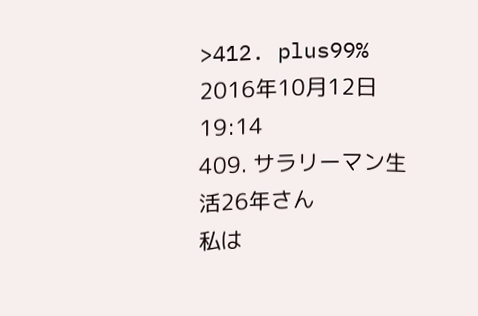>412. plus99%
2016年10月12日 19:14
409. サラリーマン生活26年さん
私は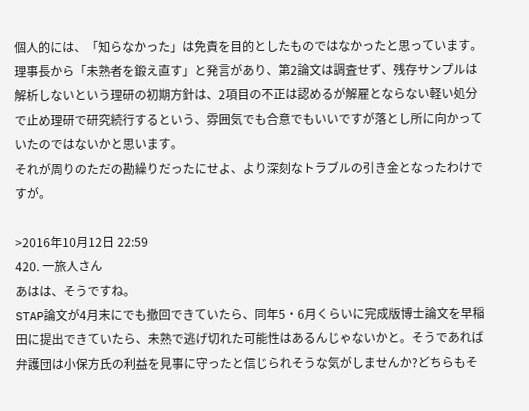個人的には、「知らなかった」は免責を目的としたものではなかったと思っています。
理事長から「未熟者を鍛え直す」と発言があり、第2論文は調査せず、残存サンプルは解析しないという理研の初期方針は、2項目の不正は認めるが解雇とならない軽い処分で止め理研で研究続行するという、雰囲気でも合意でもいいですが落とし所に向かっていたのではないかと思います。
それが周りのただの勘繰りだったにせよ、より深刻なトラブルの引き金となったわけですが。

>2016年10月12日 22:59
420. 一旅人さん
あはは、そうですね。
STAP論文が4月末にでも撤回できていたら、同年5・6月くらいに完成版博士論文を早稲田に提出できていたら、未熟で逃げ切れた可能性はあるんじゃないかと。そうであれば弁護団は小保方氏の利益を見事に守ったと信じられそうな気がしませんか?どちらもそ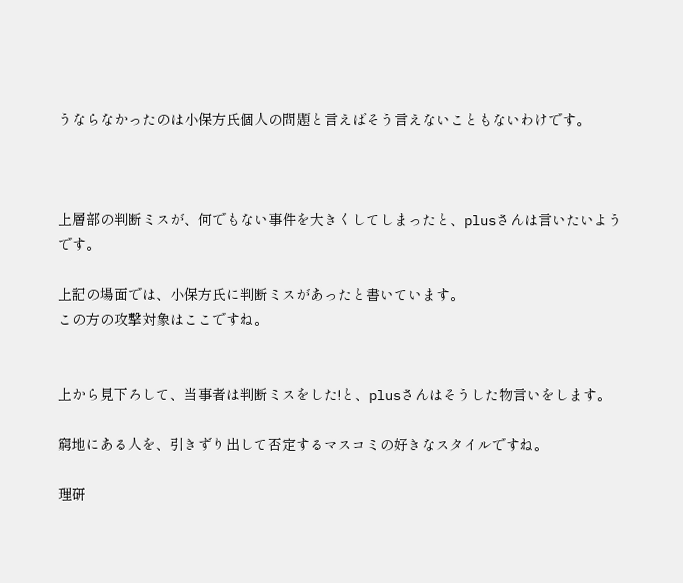うならなかったのは小保方氏個人の問題と言えばそう言えないこともないわけです。



上層部の判断ミスが、何でもない事件を大きくしてしまったと、plusさんは言いたいようです。

上記の場面では、小保方氏に判断ミスがあったと書いています。
この方の攻撃対象はここですね。


上から見下ろして、当事者は判断ミスをした!と、plusさんはそうした物言いをします。

窮地にある人を、引きずり出して否定するマスコミの好きなスタイルですね。

理研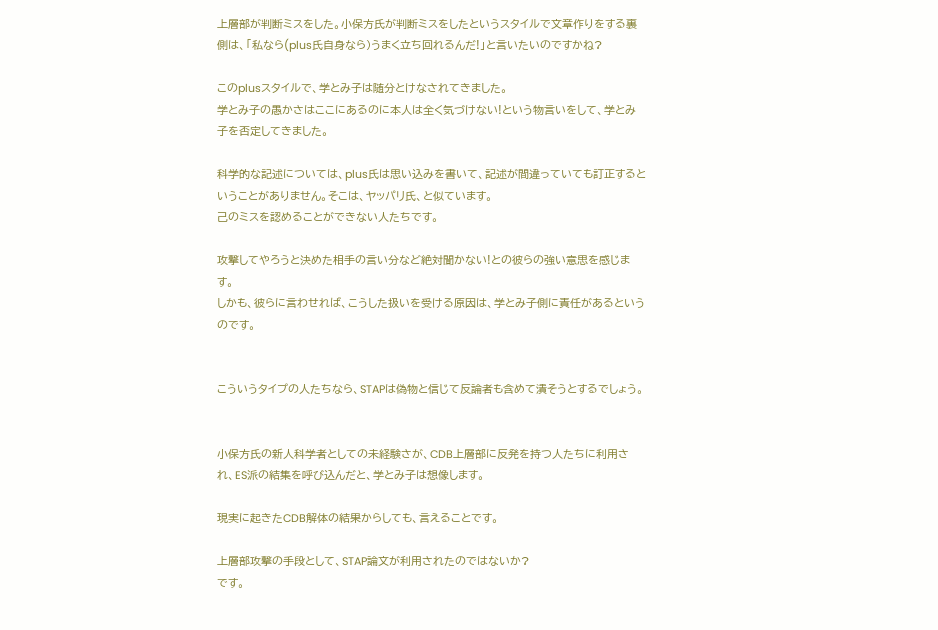上層部が判断ミスをした。小保方氏が判断ミスをしたというスタイルで文章作りをする裏側は、「私なら(plus氏自身なら)うまく立ち回れるんだ!」と言いたいのですかね?

このplusスタイルで、学とみ子は随分とけなされてきました。
学とみ子の愚かさはここにあるのに本人は全く気づけない!という物言いをして、学とみ子を否定してきました。

科学的な記述については、plus氏は思い込みを書いて、記述が間違っていても訂正するということがありません。そこは、ヤッパリ氏、と似ています。
己のミスを認めることができない人たちです。

攻撃してやろうと決めた相手の言い分など絶対聞かない!との彼らの強い意思を感じます。
しかも、彼らに言わせれば、こうした扱いを受ける原因は、学とみ子側に責任があるというのです。


こういうタイプの人たちなら、STAPは偽物と信じて反論者も含めて潰そうとするでしょう。


小保方氏の新人科学者としての未経験さが、CDB上層部に反発を持つ人たちに利用され、ES派の結集を呼び込んだと、学とみ子は想像します。

現実に起きたCDB解体の結果からしても、言えることです。

上層部攻撃の手段として、STAP論文が利用されたのではないか?
です。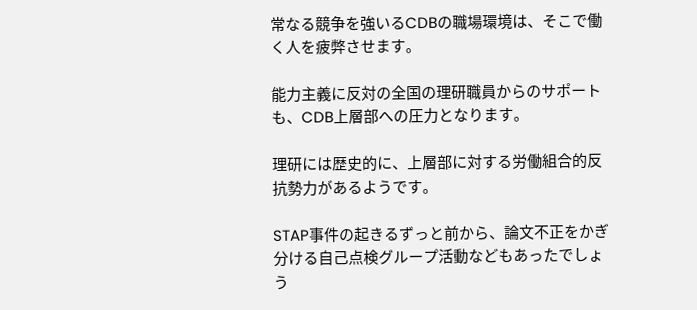常なる競争を強いるCDBの職場環境は、そこで働く人を疲弊させます。

能力主義に反対の全国の理研職員からのサポートも、CDB上層部への圧力となります。

理研には歴史的に、上層部に対する労働組合的反抗勢力があるようです。

STAP事件の起きるずっと前から、論文不正をかぎ分ける自己点検グループ活動などもあったでしょう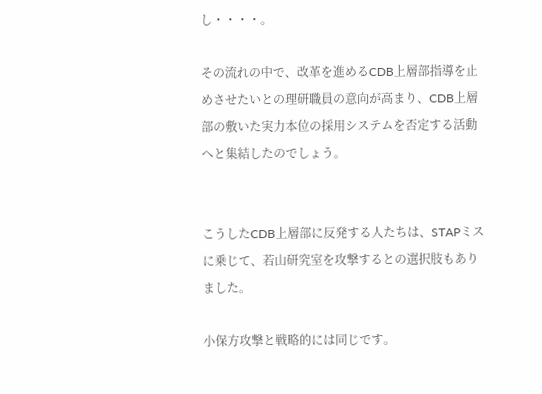し・・・・。

その流れの中で、改革を進めるCDB上層部指導を止めさせたいとの理研職員の意向が高まり、CDB上層部の敷いた実力本位の採用システムを否定する活動へと集結したのでしょう。


こうしたCDB上層部に反発する人たちは、STAPミスに乗じて、若山研究室を攻撃するとの選択肢もありました。

小保方攻撃と戦略的には同じです。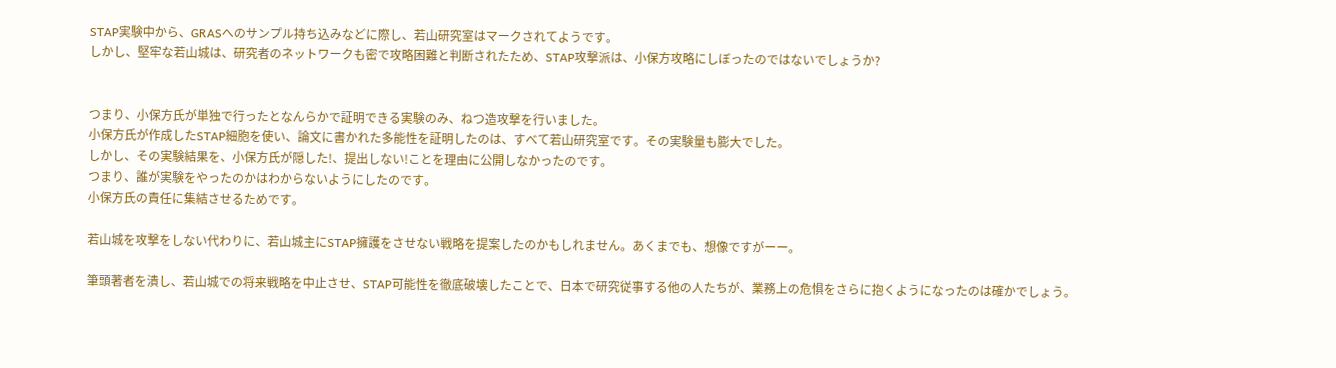STAP実験中から、GRASへのサンプル持ち込みなどに際し、若山研究室はマークされてようです。
しかし、堅牢な若山城は、研究者のネットワークも密で攻略困難と判断されたため、STAP攻撃派は、小保方攻略にしぼったのではないでしょうか?


つまり、小保方氏が単独で行ったとなんらかで証明できる実験のみ、ねつ造攻撃を行いました。
小保方氏が作成したSTAP細胞を使い、論文に書かれた多能性を証明したのは、すべて若山研究室です。その実験量も膨大でした。
しかし、その実験結果を、小保方氏が隠した!、提出しない!ことを理由に公開しなかったのです。
つまり、誰が実験をやったのかはわからないようにしたのです。
小保方氏の責任に集結させるためです。

若山城を攻撃をしない代わりに、若山城主にSTAP擁護をさせない戦略を提案したのかもしれません。あくまでも、想像ですがーー。

筆頭著者を潰し、若山城での将来戦略を中止させ、STAP可能性を徹底破壊したことで、日本で研究従事する他の人たちが、業務上の危惧をさらに抱くようになったのは確かでしょう。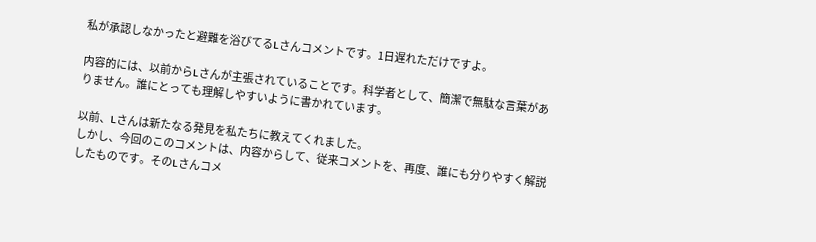私が承認しなかったと避難を浴びてるLさんコメントです。1日遅れただけですよ。

内容的には、以前からLさんが主張されていることです。科学者として、簡潔で無駄な言葉がありません。誰にとっても理解しやすいように書かれています。

以前、Lさんは新たなる発見を私たちに教えてくれました。
しかし、今回のこのコメントは、内容からして、従来コメントを、再度、誰にも分りやすく解説したものです。そのLさんコメ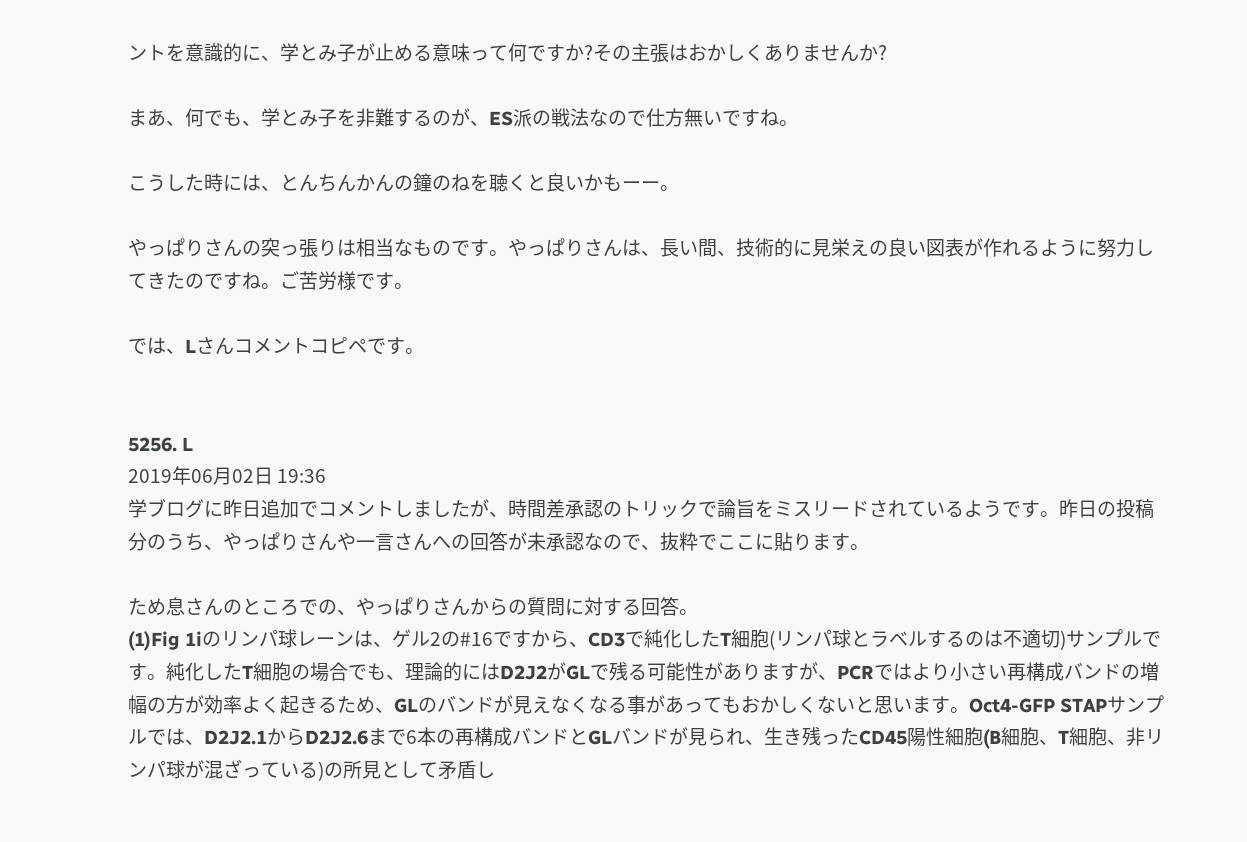ントを意識的に、学とみ子が止める意味って何ですか?その主張はおかしくありませんか?

まあ、何でも、学とみ子を非難するのが、ES派の戦法なので仕方無いですね。

こうした時には、とんちんかんの鐘のねを聴くと良いかもーー。

やっぱりさんの突っ張りは相当なものです。やっぱりさんは、長い間、技術的に見栄えの良い図表が作れるように努力してきたのですね。ご苦労様です。

では、Lさんコメントコピペです。


5256. L
2019年06月02日 19:36
学ブログに昨日追加でコメントしましたが、時間差承認のトリックで論旨をミスリードされているようです。昨日の投稿分のうち、やっぱりさんや一言さんへの回答が未承認なので、抜粋でここに貼ります。

ため息さんのところでの、やっぱりさんからの質問に対する回答。
(1)Fig 1iのリンパ球レーンは、ゲル2の#16ですから、CD3で純化したT細胞(リンパ球とラベルするのは不適切)サンプルです。純化したT細胞の場合でも、理論的にはD2J2がGLで残る可能性がありますが、PCRではより小さい再構成バンドの増幅の方が効率よく起きるため、GLのバンドが見えなくなる事があってもおかしくないと思います。Oct4-GFP STAPサンプルでは、D2J2.1からD2J2.6まで6本の再構成バンドとGLバンドが見られ、生き残ったCD45陽性細胞(B細胞、T細胞、非リンパ球が混ざっている)の所見として矛盾し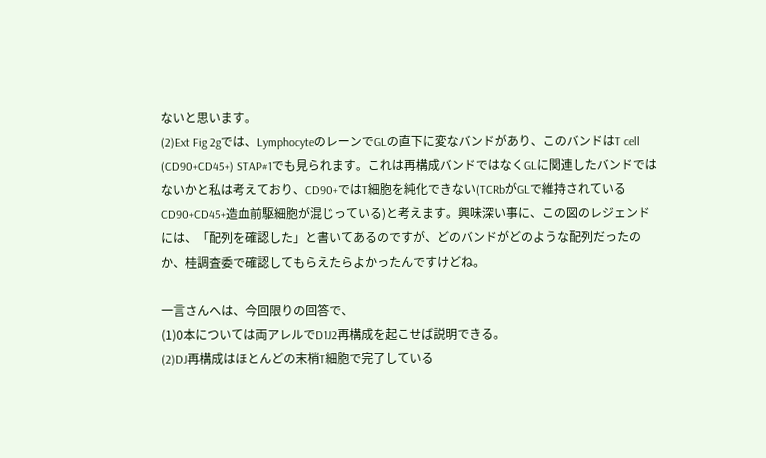ないと思います。
(2)Ext Fig 2gでは、LymphocyteのレーンでGLの直下に変なバンドがあり、このバンドはT cell (CD90+CD45+) STAP#1でも見られます。これは再構成バンドではなくGLに関連したバンドではないかと私は考えており、CD90+ではT細胞を純化できない(TCRbがGLで維持されているCD90+CD45+造血前駆細胞が混じっている)と考えます。興味深い事に、この図のレジェンドには、「配列を確認した」と書いてあるのですが、どのバンドがどのような配列だったのか、桂調査委で確認してもらえたらよかったんですけどね。

一言さんへは、今回限りの回答で、
(1)0本については両アレルでD1J2再構成を起こせば説明できる。
(2)DJ再構成はほとんどの末梢T細胞で完了している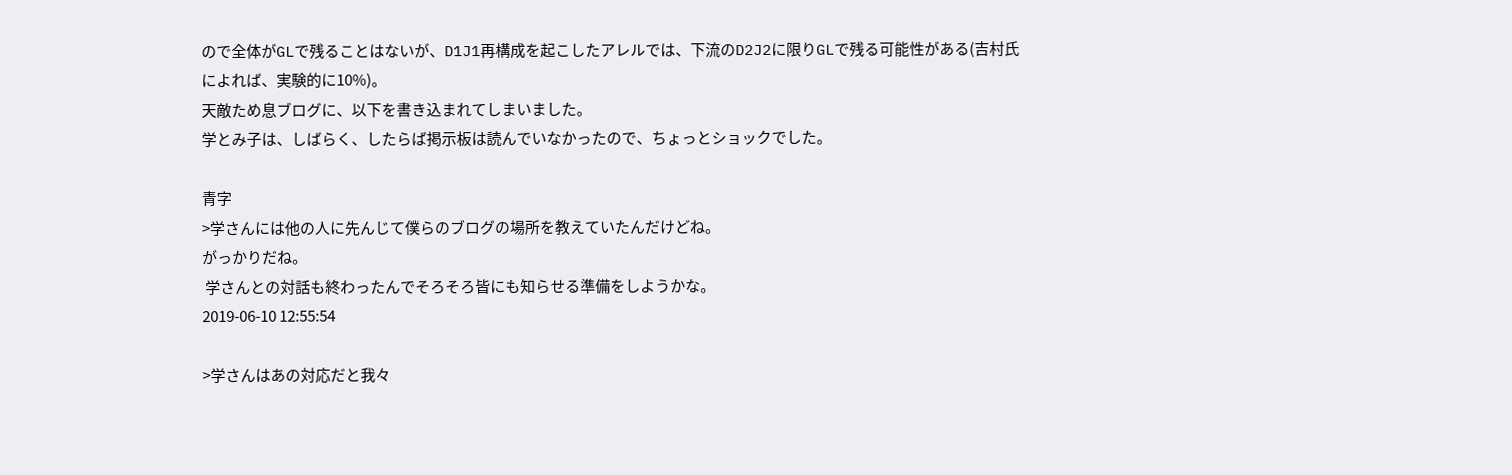ので全体がGLで残ることはないが、D1J1再構成を起こしたアレルでは、下流のD2J2に限りGLで残る可能性がある(吉村氏によれば、実験的に10%)。
天敵ため息ブログに、以下を書き込まれてしまいました。
学とみ子は、しばらく、したらば掲示板は読んでいなかったので、ちょっとショックでした。

青字
>学さんには他の人に先んじて僕らのブログの場所を教えていたんだけどね。
がっかりだね。
 学さんとの対話も終わったんでそろそろ皆にも知らせる準備をしようかな。
2019-06-10 12:55:54

>学さんはあの対応だと我々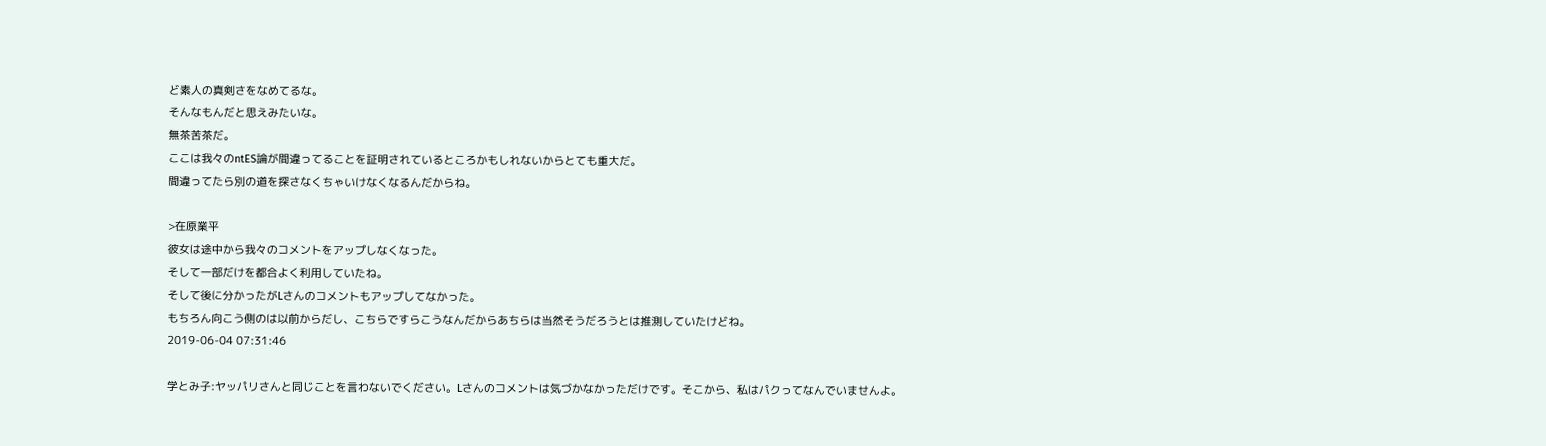ど素人の真剣さをなめてるな。
そんなもんだと思えみたいな。
無茶苦茶だ。
ここは我々のntES論が間違ってることを証明されているところかもしれないからとても重大だ。
間違ってたら別の道を探さなくちゃいけなくなるんだからね。

>在原業平
彼女は途中から我々のコメントをアップしなくなった。
そして一部だけを都合よく利用していたね。
そして後に分かったがLさんのコメントもアップしてなかった。
もちろん向こう側のは以前からだし、こちらですらこうなんだからあちらは当然そうだろうとは推測していたけどね。
2019-06-04 07:31:46

学とみ子:ヤッパリさんと同じことを言わないでください。Lさんのコメントは気づかなかっただけです。そこから、私はパクってなんでいませんよ。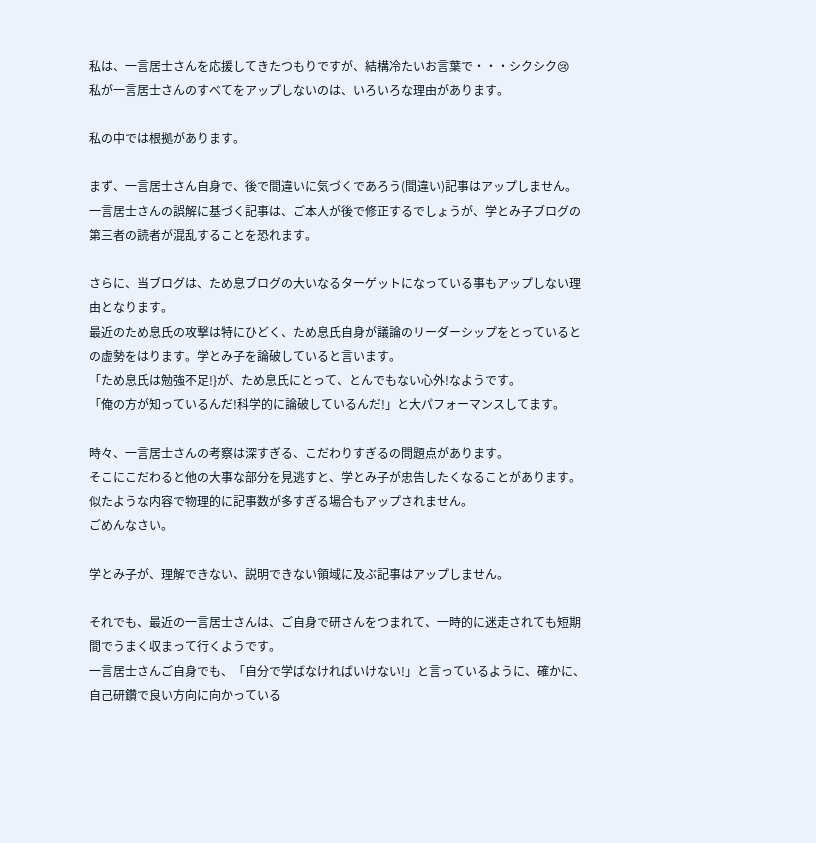私は、一言居士さんを応援してきたつもりですが、結構冷たいお言葉で・・・シクシク😢
私が一言居士さんのすべてをアップしないのは、いろいろな理由があります。

私の中では根拠があります。

まず、一言居士さん自身で、後で間違いに気づくであろう(間違い)記事はアップしません。
一言居士さんの誤解に基づく記事は、ご本人が後で修正するでしょうが、学とみ子ブログの第三者の読者が混乱することを恐れます。

さらに、当ブログは、ため息ブログの大いなるターゲットになっている事もアップしない理由となります。
最近のため息氏の攻撃は特にひどく、ため息氏自身が議論のリーダーシップをとっているとの虚勢をはります。学とみ子を論破していると言います。
「ため息氏は勉強不足!}が、ため息氏にとって、とんでもない心外!なようです。
「俺の方が知っているんだ!科学的に論破しているんだ!」と大パフォーマンスしてます。

時々、一言居士さんの考察は深すぎる、こだわりすぎるの問題点があります。
そこにこだわると他の大事な部分を見逃すと、学とみ子が忠告したくなることがあります。
似たような内容で物理的に記事数が多すぎる場合もアップされません。
ごめんなさい。

学とみ子が、理解できない、説明できない領域に及ぶ記事はアップしません。

それでも、最近の一言居士さんは、ご自身で研さんをつまれて、一時的に迷走されても短期間でうまく収まって行くようです。
一言居士さんご自身でも、「自分で学ばなければいけない!」と言っているように、確かに、自己研鑽で良い方向に向かっている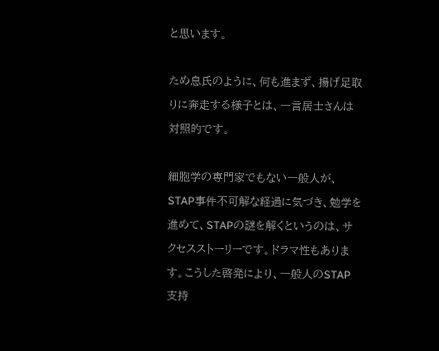と思います。

ため息氏のように、何も進まず、揚げ足取りに奔走する様子とは、一言居士さんは対照的です。

細胞学の専門家でもない一般人が、STAP事件不可解な経過に気づき、勉学を進めて、STAPの謎を解くというのは、サクセスストーリーです。ドラマ性もあります。こうした啓発により、一般人のSTAP支持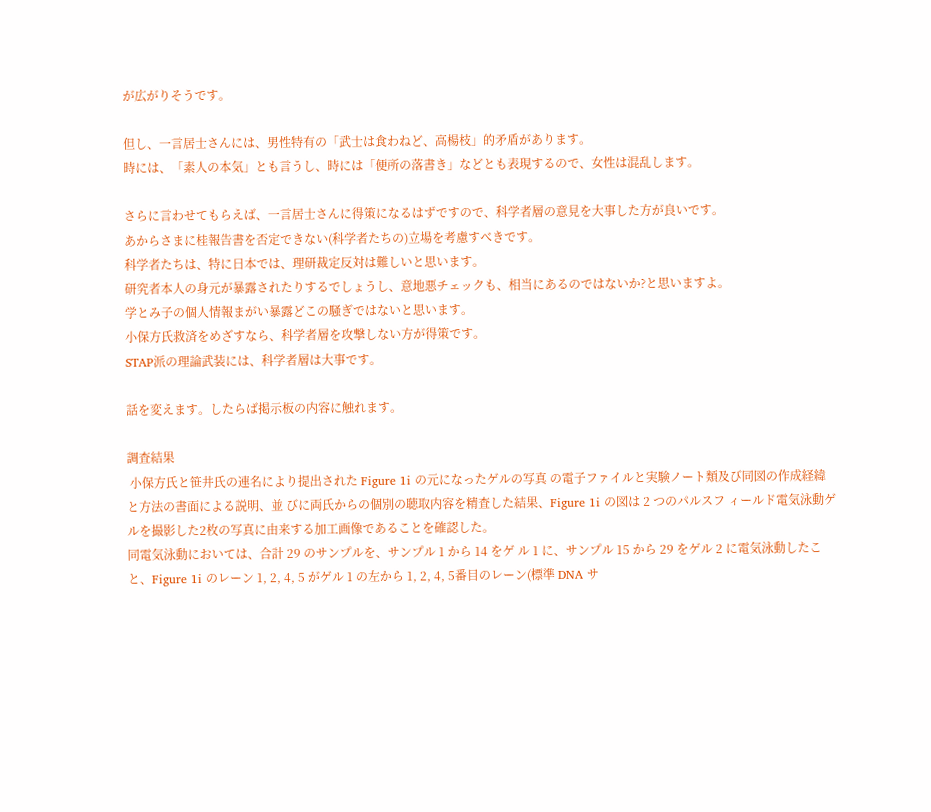が広がりそうです。

但し、一言居士さんには、男性特有の「武士は食わねど、高楊枝」的矛盾があります。
時には、「素人の本気」とも言うし、時には「便所の落書き」などとも表現するので、女性は混乱します。

さらに言わせてもらえば、一言居士さんに得策になるはずですので、科学者層の意見を大事した方が良いです。
あからさまに桂報告書を否定できない(科学者たちの)立場を考慮すべきです。
科学者たちは、特に日本では、理研裁定反対は難しいと思います。
研究者本人の身元が暴露されたりするでしょうし、意地悪チェックも、相当にあるのではないか?と思いますよ。
学とみ子の個人情報まがい暴露どこの騒ぎではないと思います。
小保方氏救済をめざすなら、科学者層を攻撃しない方が得策です。
STAP派の理論武装には、科学者層は大事です。

話を変えます。したらば掲示板の内容に触れます。

調査結果
 小保方氏と笹井氏の連名により提出された Figure 1i の元になったゲルの写真 の電子ファイルと実験ノート類及び同図の作成経緯と方法の書面による説明、並 びに両氏からの個別の聴取内容を精査した結果、Figure 1i の図は 2 つのパルスフ ィールド電気泳動ゲルを撮影した2枚の写真に由来する加工画像であることを確認した。
同電気泳動においては、合計 29 のサンプルを、サンプル 1 から 14 をゲ ル 1 に、サンプル 15 から 29 をゲル 2 に電気泳動したこと、Figure 1i のレーン 1, 2, 4, 5 がゲル 1 の左から 1, 2, 4, 5番目のレーン(標準 DNA サ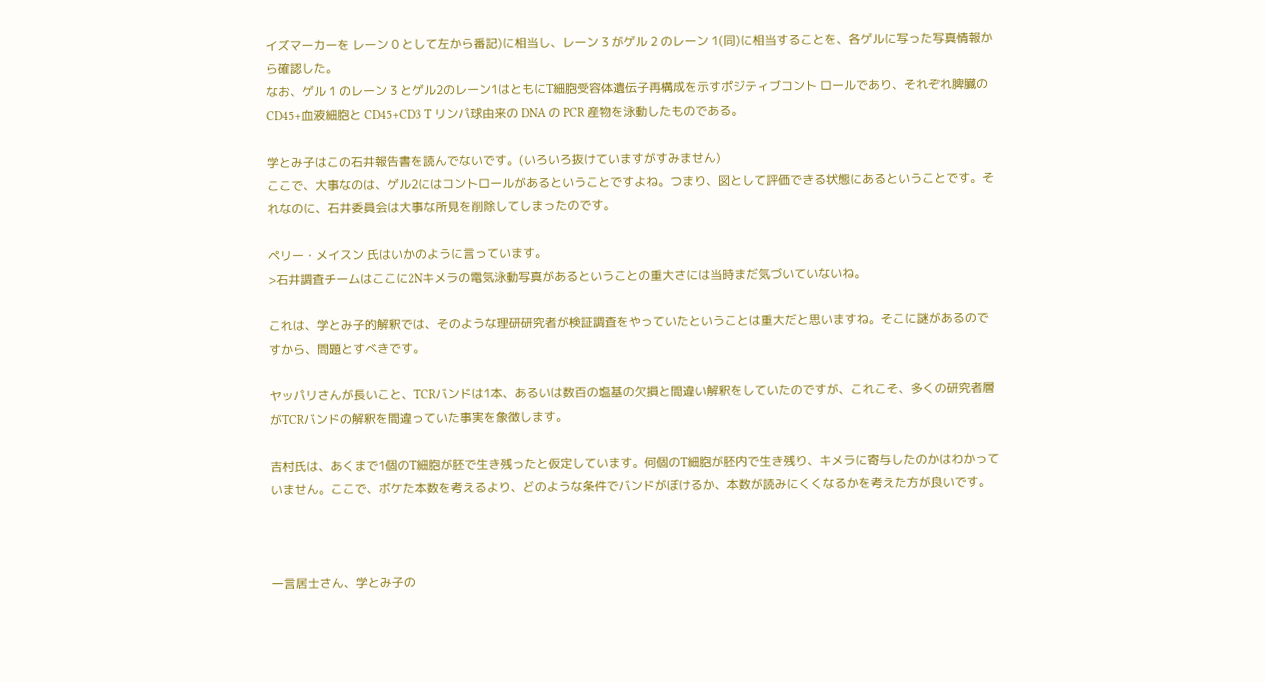イズマーカーを レーン 0 として左から番記)に相当し、レーン 3 がゲル 2 のレーン 1(同)に相当することを、各ゲルに写った写真情報から確認した。
なお、ゲル 1 のレーン 3 とゲル2のレーン1はともにT細胞受容体遺伝子再構成を示すポジティブコント ロールであり、それぞれ脾臓の CD45+血液細胞と CD45+CD3 T リンパ球由来の DNA の PCR 産物を泳動したものである。

学とみ子はこの石井報告書を読んでないです。(いろいろ抜けていますがすみません)
ここで、大事なのは、ゲル2にはコントロールがあるということですよね。つまり、図として評価できる状態にあるということです。それなのに、石井委員会は大事な所見を削除してしまったのです。

ペリー・メイスン 氏はいかのように言っています。
>石井調査チームはここに2Nキメラの電気泳動写真があるということの重大さには当時まだ気づいていないね。

これは、学とみ子的解釈では、そのような理研研究者が検証調査をやっていたということは重大だと思いますね。そこに謎があるのですから、問題とすべきです。

ヤッパリさんが長いこと、TCRバンドは1本、あるいは数百の塩基の欠損と間違い解釈をしていたのですが、これこそ、多くの研究者層がTCRバンドの解釈を間違っていた事実を象徴します。

吉村氏は、あくまで1個のT細胞が胚で生き残ったと仮定しています。何個のT細胞が胚内で生き残り、キメラに寄与したのかはわかっていません。ここで、ボケた本数を考えるより、どのような条件でバンドがぼけるか、本数が読みにくくなるかを考えた方が良いです。



一言居士さん、学とみ子の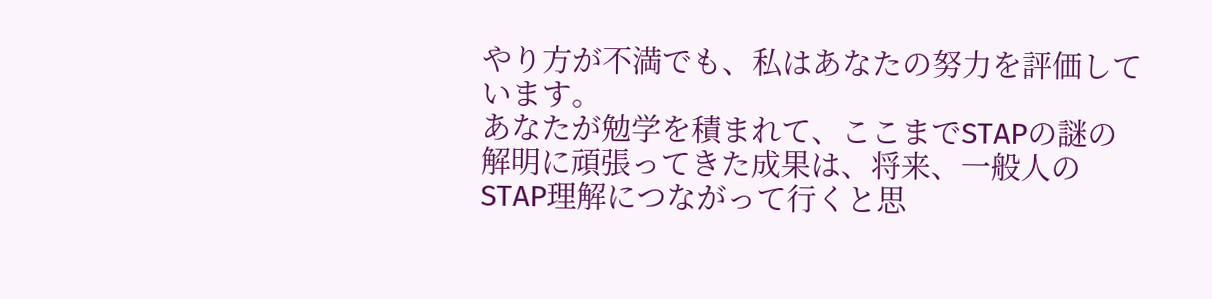やり方が不満でも、私はあなたの努力を評価しています。
あなたが勉学を積まれて、ここまでSTAPの謎の解明に頑張ってきた成果は、将来、一般人のSTAP理解につながって行くと思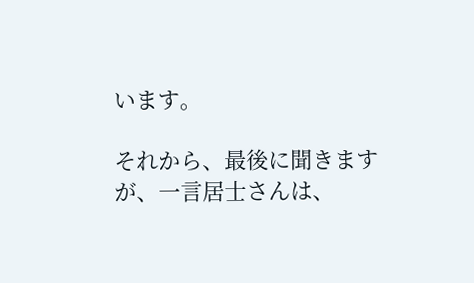います。

それから、最後に聞きますが、一言居士さんは、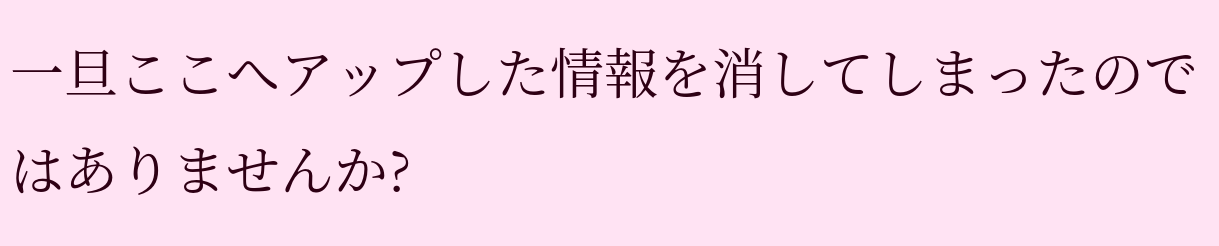一旦ここへアップした情報を消してしまったのではありませんか?